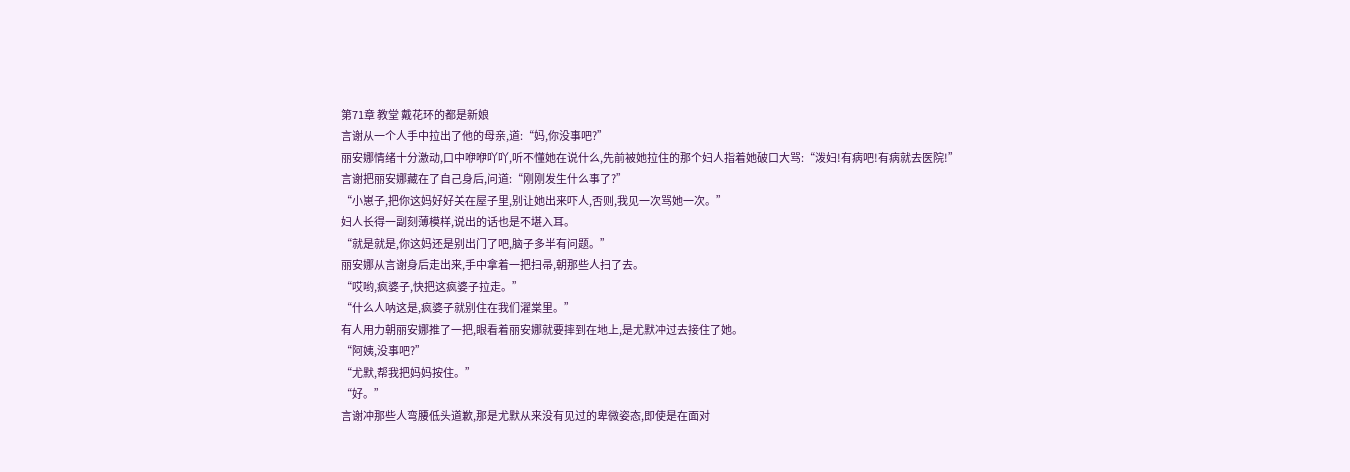第71章 教堂 戴花环的都是新娘
言谢从一个人手中拉出了他的母亲,道:“妈,你没事吧?”
丽安娜情绪十分激动,口中咿咿吖吖,听不懂她在说什么,先前被她拉住的那个妇人指着她破口大骂:“泼妇!有病吧!有病就去医院!”
言谢把丽安娜藏在了自己身后,问道:“刚刚发生什么事了?”
“小崽子,把你这妈好好关在屋子里,别让她出来吓人,否则,我见一次骂她一次。”
妇人长得一副刻薄模样,说出的话也是不堪入耳。
“就是就是,你这妈还是别出门了吧,脑子多半有问题。”
丽安娜从言谢身后走出来,手中拿着一把扫帚,朝那些人扫了去。
“哎哟,疯婆子,快把这疯婆子拉走。”
“什么人呐这是,疯婆子就别住在我们濯棠里。”
有人用力朝丽安娜推了一把,眼看着丽安娜就要摔到在地上,是尤默冲过去接住了她。
“阿姨,没事吧?”
“尤默,帮我把妈妈按住。”
“好。”
言谢冲那些人弯腰低头道歉,那是尤默从来没有见过的卑微姿态,即使是在面对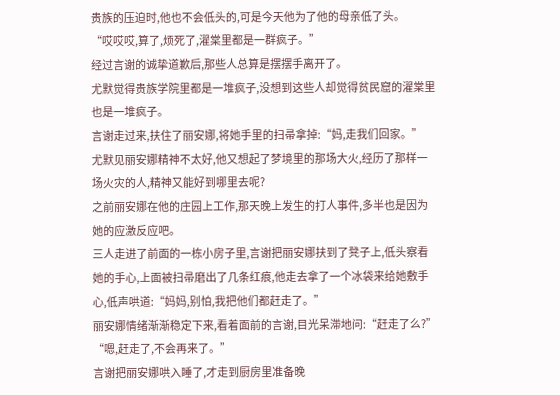贵族的压迫时,他也不会低头的,可是今天他为了他的母亲低了头。
“哎哎哎,算了,烦死了,濯棠里都是一群疯子。”
经过言谢的诚挚道歉后,那些人总算是摆摆手离开了。
尤默觉得贵族学院里都是一堆疯子,没想到这些人却觉得贫民窟的濯棠里也是一堆疯子。
言谢走过来,扶住了丽安娜,将她手里的扫帚拿掉:“妈,走我们回家。”
尤默见丽安娜精神不太好,他又想起了梦境里的那场大火,经历了那样一场火灾的人,精神又能好到哪里去呢?
之前丽安娜在他的庄园上工作,那天晚上发生的打人事件,多半也是因为她的应激反应吧。
三人走进了前面的一栋小房子里,言谢把丽安娜扶到了凳子上,低头察看她的手心,上面被扫帚磨出了几条红痕,他走去拿了一个冰袋来给她敷手心,低声哄道:“妈妈,别怕,我把他们都赶走了。”
丽安娜情绪渐渐稳定下来,看着面前的言谢,目光呆滞地问:“赶走了么?”
“嗯,赶走了,不会再来了。”
言谢把丽安娜哄入睡了,才走到厨房里准备晚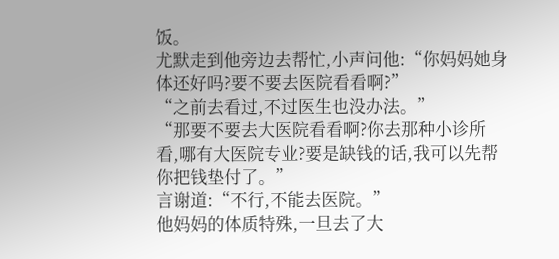饭。
尤默走到他旁边去帮忙,小声问他:“你妈妈她身体还好吗?要不要去医院看看啊?”
“之前去看过,不过医生也没办法。”
“那要不要去大医院看看啊?你去那种小诊所看,哪有大医院专业?要是缺钱的话,我可以先帮你把钱垫付了。”
言谢道:“不行,不能去医院。”
他妈妈的体质特殊,一旦去了大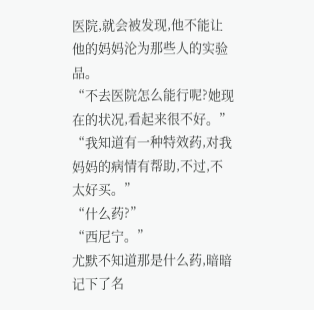医院,就会被发现,他不能让他的妈妈沦为那些人的实验品。
“不去医院怎么能行呢?她现在的状况,看起来很不好。”
“我知道有一种特效药,对我妈妈的病情有帮助,不过,不太好买。”
“什么药?”
“西尼宁。”
尤默不知道那是什么药,暗暗记下了名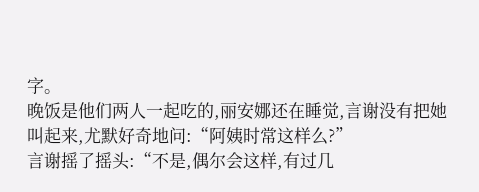字。
晚饭是他们两人一起吃的,丽安娜还在睡觉,言谢没有把她叫起来,尤默好奇地问:“阿姨时常这样么?”
言谢摇了摇头:“不是,偶尔会这样,有过几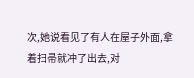次,她说看见了有人在屋子外面,拿着扫帚就冲了出去,对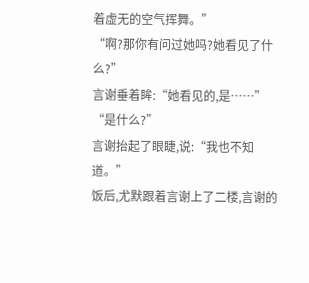着虚无的空气挥舞。”
“啊?那你有问过她吗?她看见了什么?”
言谢垂着眸:“她看见的,是……”
“是什么?”
言谢抬起了眼睫,说:“我也不知道。”
饭后,尤默跟着言谢上了二楼,言谢的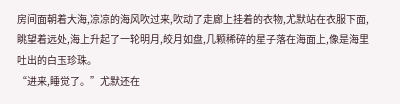房间面朝着大海,凉凉的海风吹过来,吹动了走廊上挂着的衣物,尤默站在衣服下面,眺望着远处,海上升起了一轮明月,皎月如盘,几颗稀碎的星子落在海面上,像是海里吐出的白玉珍珠。
“进来,睡觉了。”尤默还在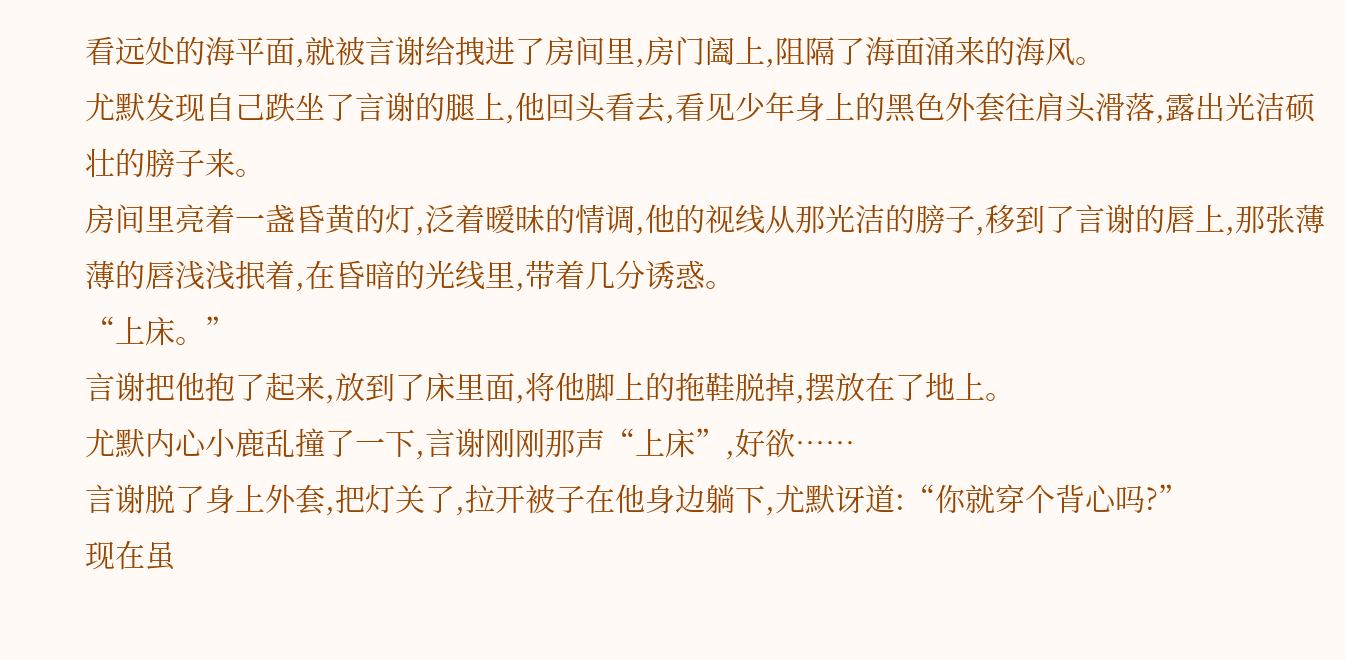看远处的海平面,就被言谢给拽进了房间里,房门阖上,阻隔了海面涌来的海风。
尤默发现自己跌坐了言谢的腿上,他回头看去,看见少年身上的黑色外套往肩头滑落,露出光洁硕壮的膀子来。
房间里亮着一盏昏黄的灯,泛着暧昧的情调,他的视线从那光洁的膀子,移到了言谢的唇上,那张薄薄的唇浅浅抿着,在昏暗的光线里,带着几分诱惑。
“上床。”
言谢把他抱了起来,放到了床里面,将他脚上的拖鞋脱掉,摆放在了地上。
尤默内心小鹿乱撞了一下,言谢刚刚那声“上床”,好欲……
言谢脱了身上外套,把灯关了,拉开被子在他身边躺下,尤默讶道:“你就穿个背心吗?”
现在虽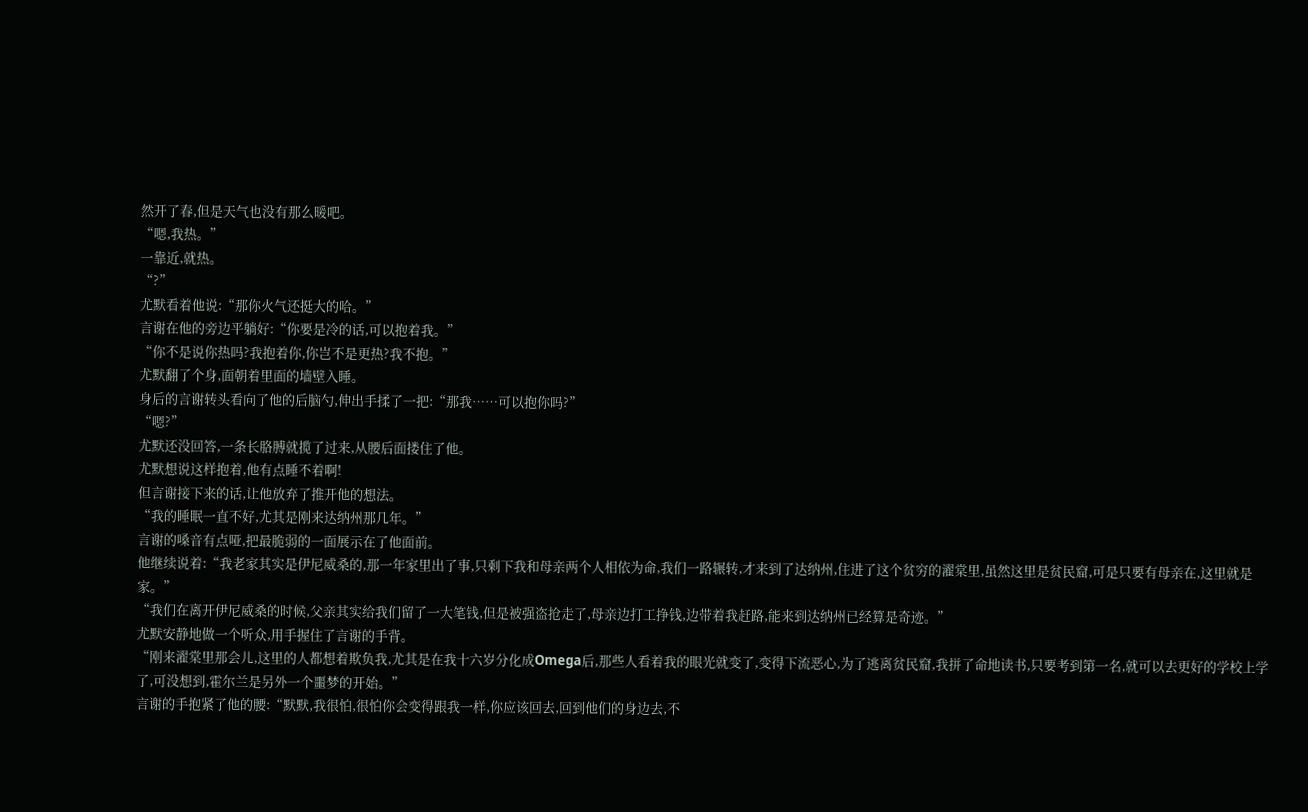然开了春,但是天气也没有那么暖吧。
“嗯,我热。”
一靠近,就热。
“?”
尤默看着他说:“那你火气还挺大的哈。”
言谢在他的旁边平躺好:“你要是冷的话,可以抱着我。”
“你不是说你热吗?我抱着你,你岂不是更热?我不抱。”
尤默翻了个身,面朝着里面的墙壁入睡。
身后的言谢转头看向了他的后脑勺,伸出手揉了一把:“那我……可以抱你吗?”
“嗯?”
尤默还没回答,一条长胳膊就揽了过来,从腰后面搂住了他。
尤默想说这样抱着,他有点睡不着啊!
但言谢接下来的话,让他放弃了推开他的想法。
“我的睡眠一直不好,尤其是刚来达纳州那几年。”
言谢的嗓音有点哑,把最脆弱的一面展示在了他面前。
他继续说着:“我老家其实是伊尼威桑的,那一年家里出了事,只剩下我和母亲两个人相依为命,我们一路辗转,才来到了达纳州,住进了这个贫穷的濯棠里,虽然这里是贫民窟,可是只要有母亲在,这里就是家。”
“我们在离开伊尼威桑的时候,父亲其实给我们留了一大笔钱,但是被强盗抢走了,母亲边打工挣钱,边带着我赶路,能来到达纳州已经算是奇迹。”
尤默安静地做一个听众,用手握住了言谢的手背。
“刚来濯棠里那会儿,这里的人都想着欺负我,尤其是在我十六岁分化成Omega后,那些人看着我的眼光就变了,变得下流恶心,为了逃离贫民窟,我拼了命地读书,只要考到第一名,就可以去更好的学校上学了,可没想到,霍尔兰是另外一个噩梦的开始。”
言谢的手抱紧了他的腰:“默默,我很怕,很怕你会变得跟我一样,你应该回去,回到他们的身边去,不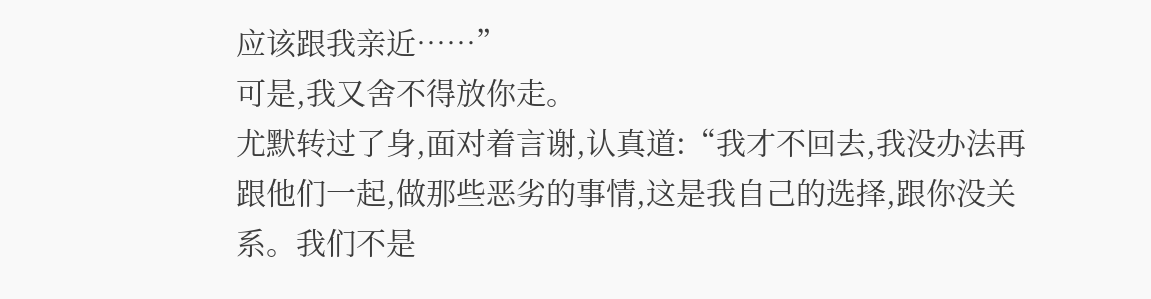应该跟我亲近……”
可是,我又舍不得放你走。
尤默转过了身,面对着言谢,认真道:“我才不回去,我没办法再跟他们一起,做那些恶劣的事情,这是我自己的选择,跟你没关系。我们不是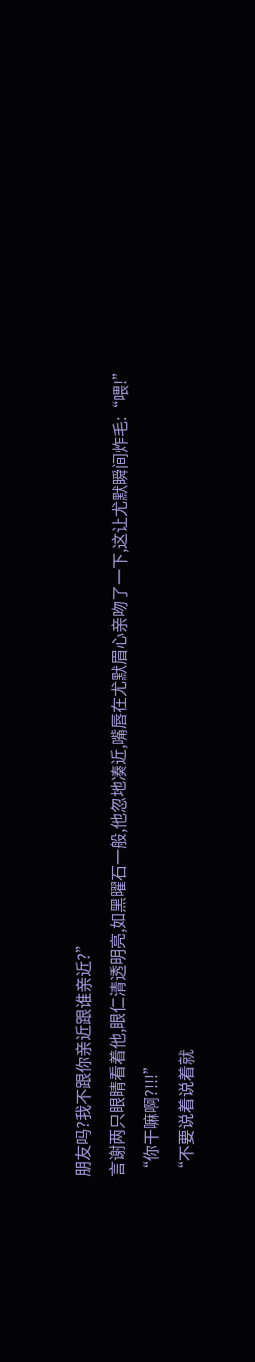朋友吗?我不跟你亲近跟谁亲近?”
言谢两只眼睛看着他,眼仁清透明亮,如黑曜石一般,他忽地凑近,嘴唇在尤默眉心亲吻了一下,这让尤默瞬间炸毛:“喂!”
“你干嘛啊?!!!”
“不要说着说着就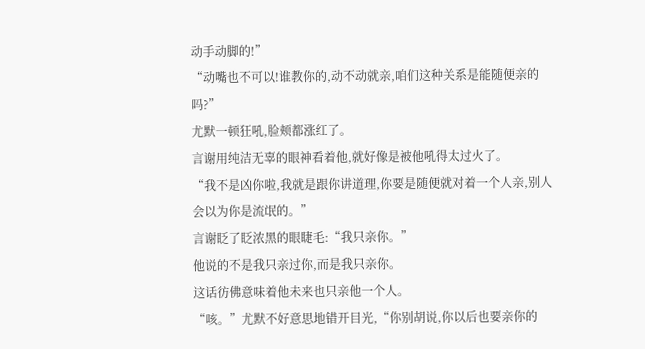动手动脚的!”
“动嘴也不可以!谁教你的,动不动就亲,咱们这种关系是能随便亲的吗?”
尤默一顿狂吼,脸颊都涨红了。
言谢用纯洁无辜的眼神看着他,就好像是被他吼得太过火了。
“我不是凶你啦,我就是跟你讲道理,你要是随便就对着一个人亲,别人会以为你是流氓的。”
言谢眨了眨浓黑的眼睫毛:“我只亲你。”
他说的不是我只亲过你,而是我只亲你。
这话彷佛意味着他未来也只亲他一个人。
“咳。”尤默不好意思地错开目光,“你别胡说,你以后也要亲你的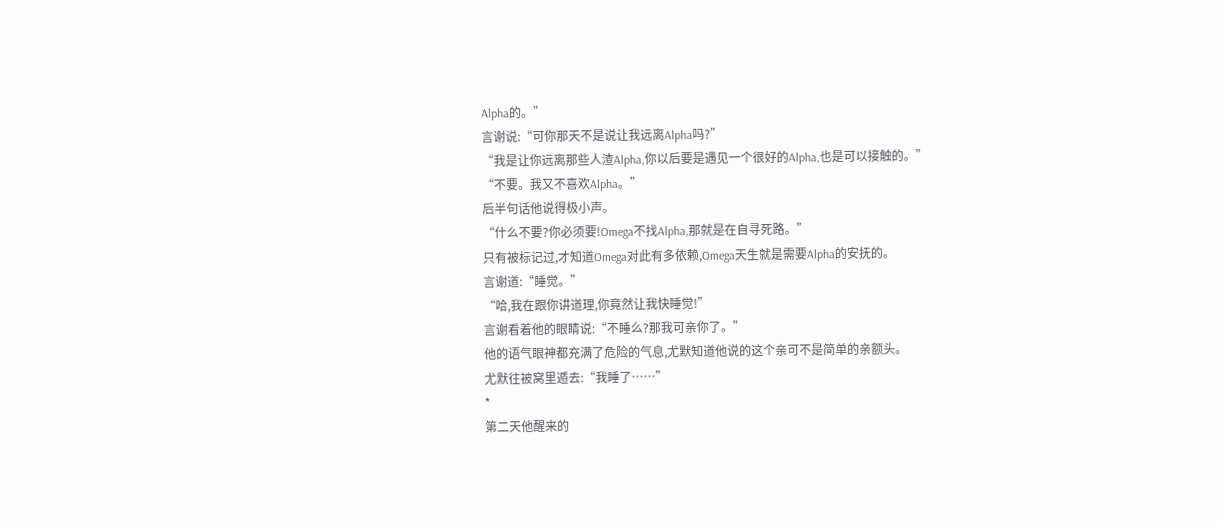Alpha的。”
言谢说:“可你那天不是说让我远离Alpha吗?”
“我是让你远离那些人渣Alpha,你以后要是遇见一个很好的Alpha,也是可以接触的。”
“不要。我又不喜欢Alpha。”
后半句话他说得极小声。
“什么不要?你必须要!Omega不找Alpha,那就是在自寻死路。”
只有被标记过,才知道Omega对此有多依赖,Omega天生就是需要Alpha的安抚的。
言谢道:“睡觉。”
“哈,我在跟你讲道理,你竟然让我快睡觉!”
言谢看着他的眼睛说:“不睡么?那我可亲你了。”
他的语气眼神都充满了危险的气息,尤默知道他说的这个亲可不是简单的亲额头。
尤默往被窝里遁去:“我睡了……”
*
第二天他醒来的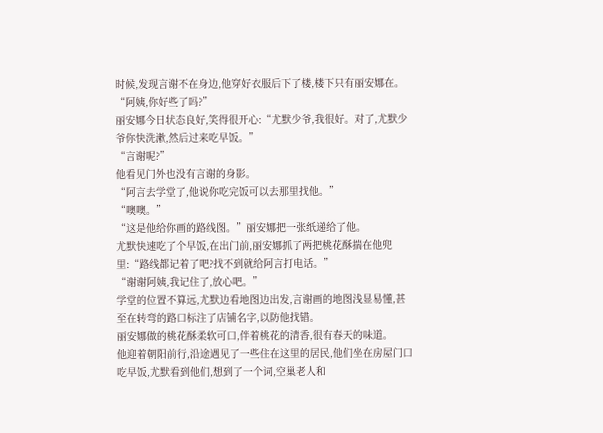时候,发现言谢不在身边,他穿好衣服后下了楼,楼下只有丽安娜在。
“阿姨,你好些了吗?”
丽安娜今日状态良好,笑得很开心:“尤默少爷,我很好。对了,尤默少爷你快洗漱,然后过来吃早饭。”
“言谢呢?”
他看见门外也没有言谢的身影。
“阿言去学堂了,他说你吃完饭可以去那里找他。”
“噢噢。”
“这是他给你画的路线图。”丽安娜把一张纸递给了他。
尤默快速吃了个早饭,在出门前,丽安娜抓了两把桃花酥揣在他兜里:“路线都记着了吧?找不到就给阿言打电话。”
“谢谢阿姨,我记住了,放心吧。”
学堂的位置不算远,尤默边看地图边出发,言谢画的地图浅显易懂,甚至在转弯的路口标注了店铺名字,以防他找错。
丽安娜做的桃花酥柔软可口,伴着桃花的清香,很有春天的味道。
他迎着朝阳前行,沿途遇见了一些住在这里的居民,他们坐在房屋门口吃早饭,尤默看到他们,想到了一个词,空巢老人和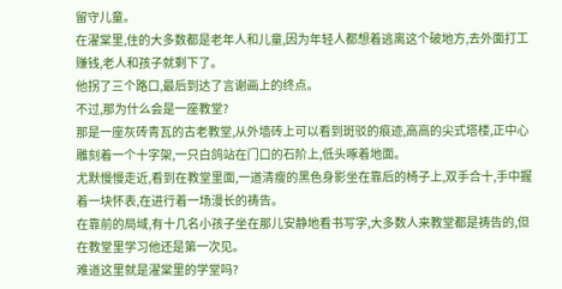留守儿童。
在濯棠里,住的大多数都是老年人和儿童,因为年轻人都想着逃离这个破地方,去外面打工赚钱,老人和孩子就剩下了。
他拐了三个路口,最后到达了言谢画上的终点。
不过,那为什么会是一座教堂?
那是一座灰砖青瓦的古老教堂,从外墙砖上可以看到斑驳的痕迹,高高的尖式塔楼,正中心雕刻着一个十字架,一只白鸽站在门口的石阶上,低头啄着地面。
尤默慢慢走近,看到在教堂里面,一道清瘦的黑色身影坐在靠后的椅子上,双手合十,手中握着一块怀表,在进行着一场漫长的祷告。
在靠前的局域,有十几名小孩子坐在那儿安静地看书写字,大多数人来教堂都是祷告的,但在教堂里学习他还是第一次见。
难道这里就是濯棠里的学堂吗?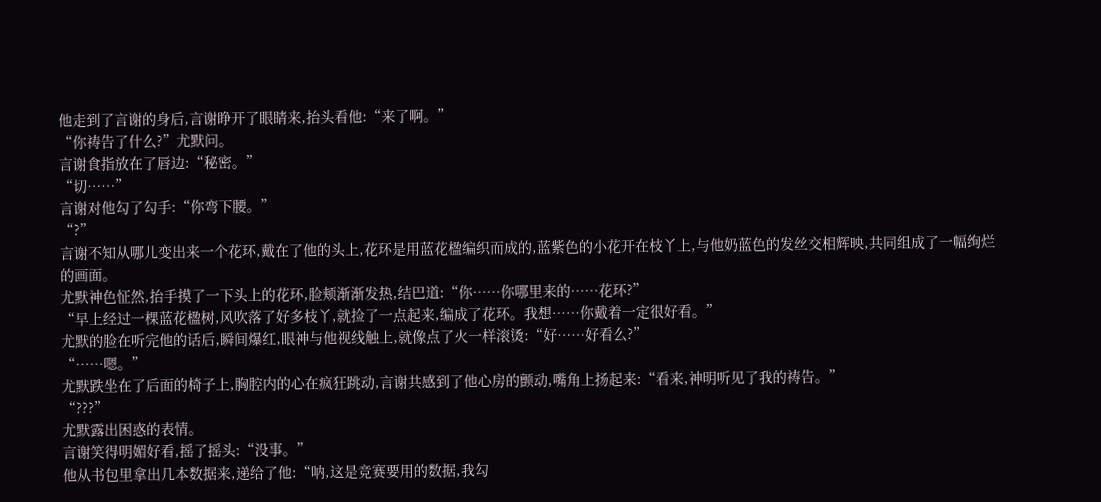他走到了言谢的身后,言谢睁开了眼睛来,抬头看他:“来了啊。”
“你祷告了什么?”尤默问。
言谢食指放在了唇边:“秘密。”
“切……”
言谢对他勾了勾手:“你弯下腰。”
“?”
言谢不知从哪儿变出来一个花环,戴在了他的头上,花环是用蓝花楹编织而成的,蓝紫色的小花开在枝丫上,与他奶蓝色的发丝交相辉映,共同组成了一幅绚烂的画面。
尤默神色怔然,抬手摸了一下头上的花环,脸颊渐渐发热,结巴道:“你……你哪里来的……花环?”
“早上经过一棵蓝花楹树,风吹落了好多枝丫,就捡了一点起来,编成了花环。我想……你戴着一定很好看。”
尤默的脸在听完他的话后,瞬间爆红,眼神与他视线触上,就像点了火一样滚烫:“好……好看么?”
“……嗯。”
尤默跌坐在了后面的椅子上,胸腔内的心在疯狂跳动,言谢共感到了他心房的颤动,嘴角上扬起来:“看来,神明听见了我的祷告。”
“???”
尤默露出困惑的表情。
言谢笑得明媚好看,摇了摇头:“没事。”
他从书包里拿出几本数据来,递给了他:“呐,这是竞赛要用的数据,我勾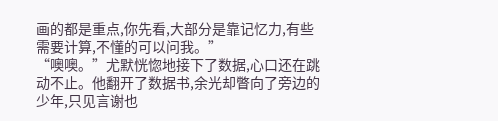画的都是重点,你先看,大部分是靠记忆力,有些需要计算,不懂的可以问我。”
“噢噢。”尤默恍惚地接下了数据,心口还在跳动不止。他翻开了数据书,余光却瞥向了旁边的少年,只见言谢也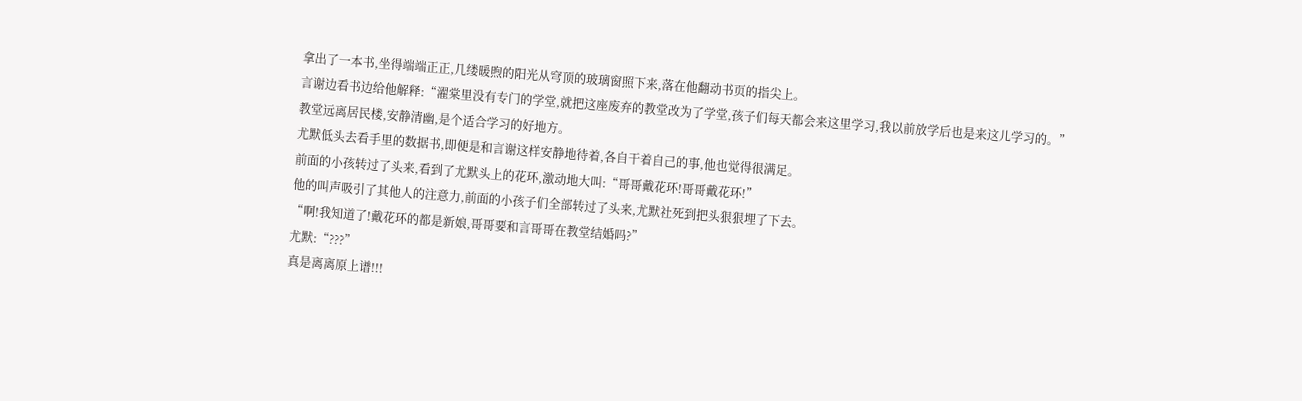拿出了一本书,坐得端端正正,几缕暖煦的阳光从穹顶的玻璃窗照下来,落在他翻动书页的指尖上。
言谢边看书边给他解释:“濯棠里没有专门的学堂,就把这座废弃的教堂改为了学堂,孩子们每天都会来这里学习,我以前放学后也是来这儿学习的。”
教堂远离居民楼,安静清幽,是个适合学习的好地方。
尤默低头去看手里的数据书,即便是和言谢这样安静地待着,各自干着自己的事,他也觉得很满足。
前面的小孩转过了头来,看到了尤默头上的花环,激动地大叫:“哥哥戴花环!哥哥戴花环!”
他的叫声吸引了其他人的注意力,前面的小孩子们全部转过了头来,尤默社死到把头狠狠埋了下去。
“啊!我知道了!戴花环的都是新娘,哥哥要和言哥哥在教堂结婚吗?”
尤默:“???”
真是离离原上谱!!!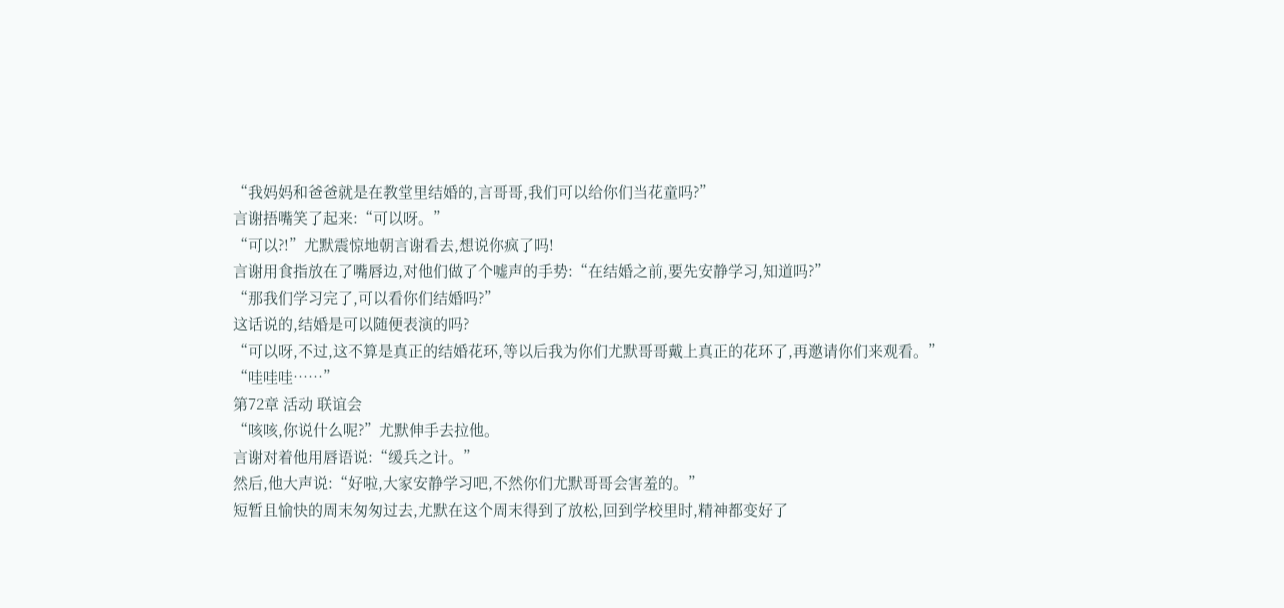“我妈妈和爸爸就是在教堂里结婚的,言哥哥,我们可以给你们当花童吗?”
言谢捂嘴笑了起来:“可以呀。”
“可以?!”尤默震惊地朝言谢看去,想说你疯了吗!
言谢用食指放在了嘴唇边,对他们做了个嘘声的手势:“在结婚之前,要先安静学习,知道吗?”
“那我们学习完了,可以看你们结婚吗?”
这话说的,结婚是可以随便表演的吗?
“可以呀,不过,这不算是真正的结婚花环,等以后我为你们尤默哥哥戴上真正的花环了,再邀请你们来观看。”
“哇哇哇……”
第72章 活动 联谊会
“咳咳,你说什么呢?”尤默伸手去拉他。
言谢对着他用唇语说:“缓兵之计。”
然后,他大声说:“好啦,大家安静学习吧,不然你们尤默哥哥会害羞的。”
短暂且愉快的周末匆匆过去,尤默在这个周末得到了放松,回到学校里时,精神都变好了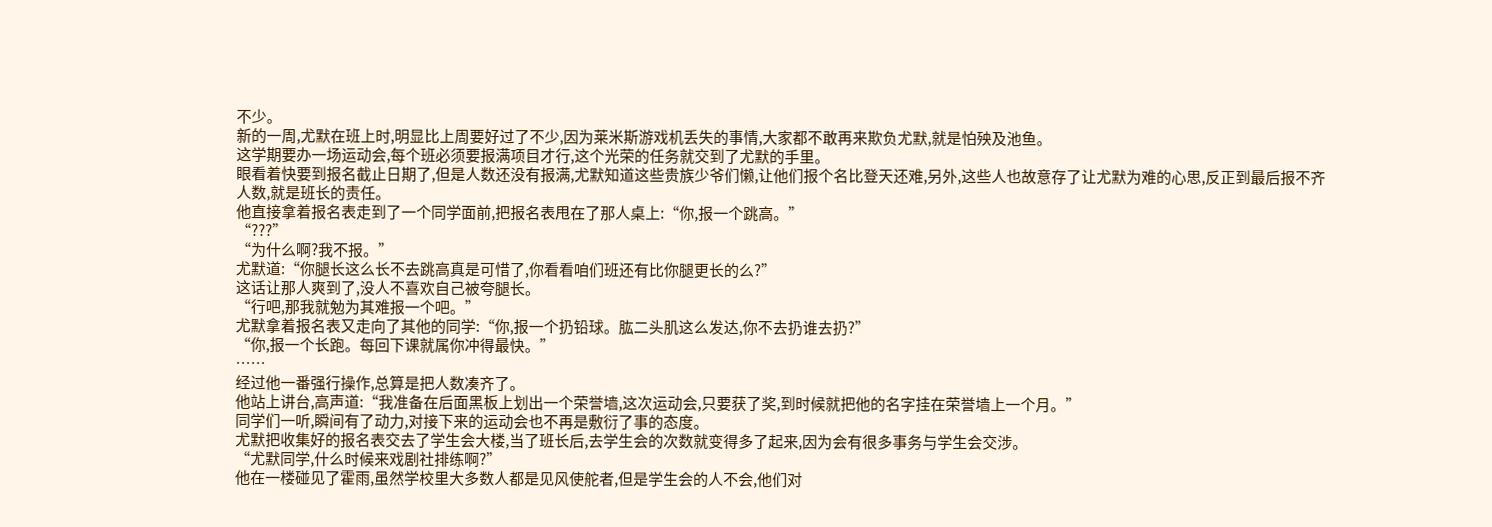不少。
新的一周,尤默在班上时,明显比上周要好过了不少,因为莱米斯游戏机丢失的事情,大家都不敢再来欺负尤默,就是怕殃及池鱼。
这学期要办一场运动会,每个班必须要报满项目才行,这个光荣的任务就交到了尤默的手里。
眼看着快要到报名截止日期了,但是人数还没有报满,尤默知道这些贵族少爷们懒,让他们报个名比登天还难,另外,这些人也故意存了让尤默为难的心思,反正到最后报不齐人数,就是班长的责任。
他直接拿着报名表走到了一个同学面前,把报名表甩在了那人桌上:“你,报一个跳高。”
“???”
“为什么啊?我不报。”
尤默道:“你腿长这么长不去跳高真是可惜了,你看看咱们班还有比你腿更长的么?”
这话让那人爽到了,没人不喜欢自己被夸腿长。
“行吧,那我就勉为其难报一个吧。”
尤默拿着报名表又走向了其他的同学:“你,报一个扔铅球。肱二头肌这么发达,你不去扔谁去扔?”
“你,报一个长跑。每回下课就属你冲得最快。”
……
经过他一番强行操作,总算是把人数凑齐了。
他站上讲台,高声道:“我准备在后面黑板上划出一个荣誉墙,这次运动会,只要获了奖,到时候就把他的名字挂在荣誉墙上一个月。”
同学们一听,瞬间有了动力,对接下来的运动会也不再是敷衍了事的态度。
尤默把收集好的报名表交去了学生会大楼,当了班长后,去学生会的次数就变得多了起来,因为会有很多事务与学生会交涉。
“尤默同学,什么时候来戏剧社排练啊?”
他在一楼碰见了霍雨,虽然学校里大多数人都是见风使舵者,但是学生会的人不会,他们对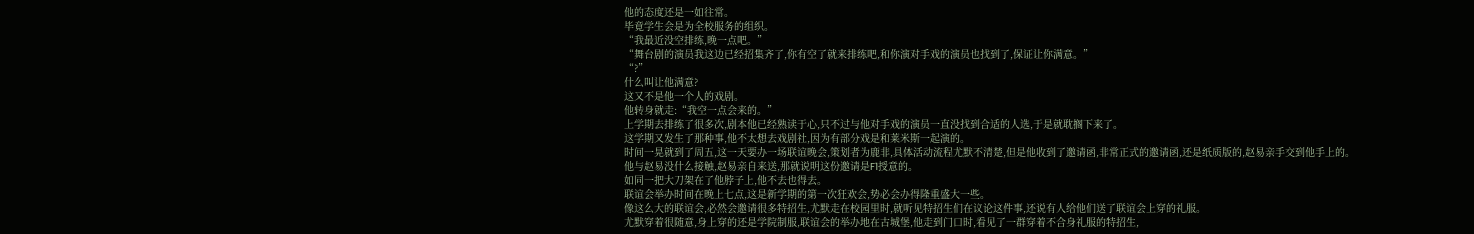他的态度还是一如往常。
毕竟学生会是为全校服务的组织。
“我最近没空排练,晚一点吧。”
“舞台剧的演员我这边已经招集齐了,你有空了就来排练吧,和你演对手戏的演员也找到了,保证让你满意。”
“?”
什么叫让他满意?
这又不是他一个人的戏剧。
他转身就走:“我空一点会来的。”
上学期去排练了很多次,剧本他已经熟读于心,只不过与他对手戏的演员一直没找到合适的人选,于是就耽搁下来了。
这学期又发生了那种事,他不太想去戏剧社,因为有部分戏是和莱米斯一起演的。
时间一晃就到了周五,这一天要办一场联谊晚会,策划者为鹿非,具体活动流程尤默不清楚,但是他收到了邀请函,非常正式的邀请函,还是纸质版的,赵易亲手交到他手上的。
他与赵易没什么接触,赵易亲自来送,那就说明这份邀请是F1授意的。
如同一把大刀架在了他脖子上,他不去也得去。
联谊会举办时间在晚上七点,这是新学期的第一次狂欢会,势必会办得隆重盛大一些。
像这么大的联谊会,必然会邀请很多特招生,尤默走在校园里时,就听见特招生们在议论这件事,还说有人给他们送了联谊会上穿的礼服。
尤默穿着很随意,身上穿的还是学院制服,联谊会的举办地在古城堡,他走到门口时,看见了一群穿着不合身礼服的特招生,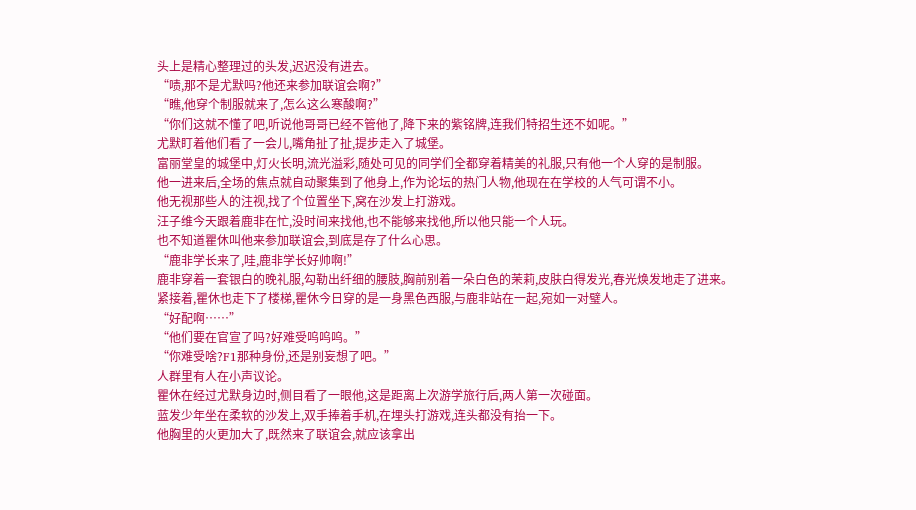头上是精心整理过的头发,迟迟没有进去。
“啧,那不是尤默吗?他还来参加联谊会啊?”
“瞧,他穿个制服就来了,怎么这么寒酸啊?”
“你们这就不懂了吧,听说他哥哥已经不管他了,降下来的紫铭牌,连我们特招生还不如呢。”
尤默盯着他们看了一会儿,嘴角扯了扯,提步走入了城堡。
富丽堂皇的城堡中,灯火长明,流光溢彩,随处可见的同学们全都穿着精美的礼服,只有他一个人穿的是制服。
他一进来后,全场的焦点就自动聚集到了他身上,作为论坛的热门人物,他现在在学校的人气可谓不小。
他无视那些人的注视,找了个位置坐下,窝在沙发上打游戏。
汪子维今天跟着鹿非在忙,没时间来找他,也不能够来找他,所以他只能一个人玩。
也不知道瞿休叫他来参加联谊会,到底是存了什么心思。
“鹿非学长来了,哇,鹿非学长好帅啊!”
鹿非穿着一套银白的晚礼服,勾勒出纤细的腰肢,胸前别着一朵白色的茉莉,皮肤白得发光,春光焕发地走了进来。
紧接着,瞿休也走下了楼梯,瞿休今日穿的是一身黑色西服,与鹿非站在一起,宛如一对璧人。
“好配啊……”
“他们要在官宣了吗?好难受呜呜呜。”
“你难受啥?F1那种身份,还是别妄想了吧。”
人群里有人在小声议论。
瞿休在经过尤默身边时,侧目看了一眼他,这是距离上次游学旅行后,两人第一次碰面。
蓝发少年坐在柔软的沙发上,双手捧着手机,在埋头打游戏,连头都没有抬一下。
他胸里的火更加大了,既然来了联谊会,就应该拿出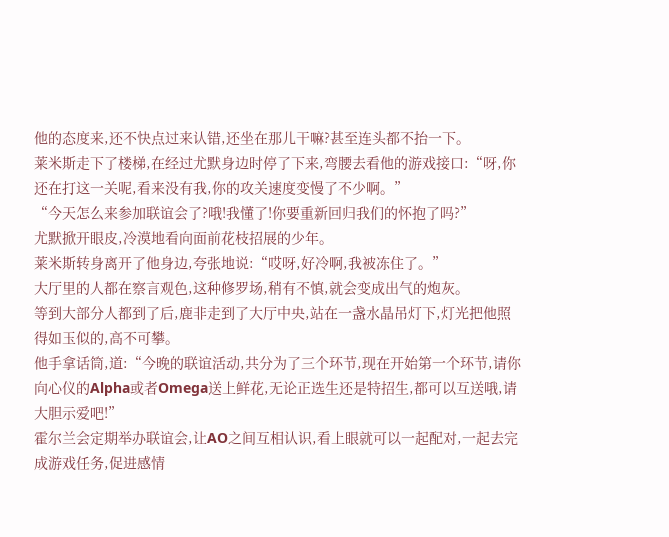他的态度来,还不快点过来认错,还坐在那儿干嘛?甚至连头都不抬一下。
莱米斯走下了楼梯,在经过尤默身边时停了下来,弯腰去看他的游戏接口:“呀,你还在打这一关呢,看来没有我,你的攻关速度变慢了不少啊。”
“今天怎么来参加联谊会了?哦!我懂了!你要重新回归我们的怀抱了吗?”
尤默掀开眼皮,冷漠地看向面前花枝招展的少年。
莱米斯转身离开了他身边,夸张地说:“哎呀,好冷啊,我被冻住了。”
大厅里的人都在察言观色,这种修罗场,稍有不慎,就会变成出气的炮灰。
等到大部分人都到了后,鹿非走到了大厅中央,站在一盏水晶吊灯下,灯光把他照得如玉似的,高不可攀。
他手拿话筒,道:“今晚的联谊活动,共分为了三个环节,现在开始第一个环节,请你向心仪的Alpha或者Omega送上鲜花,无论正选生还是特招生,都可以互送哦,请大胆示爱吧!”
霍尔兰会定期举办联谊会,让AO之间互相认识,看上眼就可以一起配对,一起去完成游戏任务,促进感情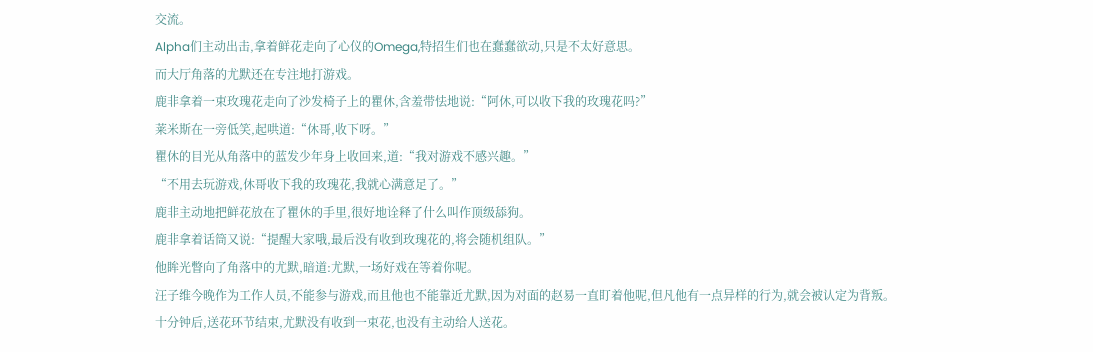交流。
Alpha们主动出击,拿着鲜花走向了心仪的Omega,特招生们也在蠢蠢欲动,只是不太好意思。
而大厅角落的尤默还在专注地打游戏。
鹿非拿着一束玫瑰花走向了沙发椅子上的瞿休,含羞带怯地说:“阿休,可以收下我的玫瑰花吗?”
莱米斯在一旁低笑,起哄道:“休哥,收下呀。”
瞿休的目光从角落中的蓝发少年身上收回来,道:“我对游戏不感兴趣。”
“不用去玩游戏,休哥收下我的玫瑰花,我就心满意足了。”
鹿非主动地把鲜花放在了瞿休的手里,很好地诠释了什么叫作顶级舔狗。
鹿非拿着话筒又说:“提醒大家哦,最后没有收到玫瑰花的,将会随机组队。”
他眸光瞥向了角落中的尤默,暗道:尤默,一场好戏在等着你呢。
汪子维今晚作为工作人员,不能参与游戏,而且他也不能靠近尤默,因为对面的赵易一直盯着他呢,但凡他有一点异样的行为,就会被认定为背叛。
十分钟后,送花环节结束,尤默没有收到一束花,也没有主动给人送花。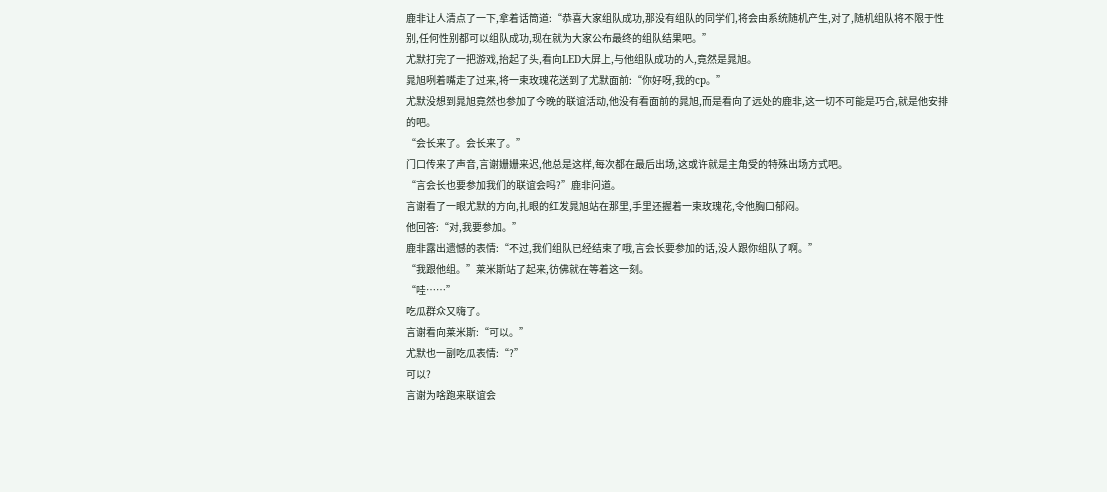鹿非让人清点了一下,拿着话筒道:“恭喜大家组队成功,那没有组队的同学们,将会由系统随机产生,对了,随机组队将不限于性别,任何性别都可以组队成功,现在就为大家公布最终的组队结果吧。”
尤默打完了一把游戏,抬起了头,看向LED大屏上,与他组队成功的人,竟然是晁旭。
晁旭咧着嘴走了过来,将一束玫瑰花送到了尤默面前:“你好呀,我的cp。”
尤默没想到晁旭竟然也参加了今晚的联谊活动,他没有看面前的晁旭,而是看向了远处的鹿非,这一切不可能是巧合,就是他安排的吧。
“会长来了。会长来了。”
门口传来了声音,言谢姗姗来迟,他总是这样,每次都在最后出场,这或许就是主角受的特殊出场方式吧。
“言会长也要参加我们的联谊会吗?”鹿非问道。
言谢看了一眼尤默的方向,扎眼的红发晁旭站在那里,手里还握着一束玫瑰花,令他胸口郁闷。
他回答:“对,我要参加。”
鹿非露出遗憾的表情:“不过,我们组队已经结束了哦,言会长要参加的话,没人跟你组队了啊。”
“我跟他组。”莱米斯站了起来,彷佛就在等着这一刻。
“哇……”
吃瓜群众又嗨了。
言谢看向莱米斯:“可以。”
尤默也一副吃瓜表情:“?”
可以?
言谢为啥跑来联谊会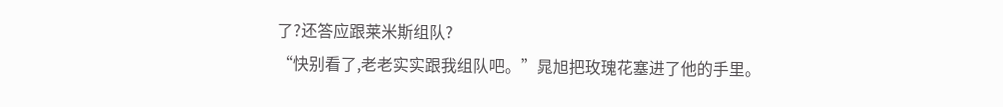了?还答应跟莱米斯组队?
“快别看了,老老实实跟我组队吧。”晁旭把玫瑰花塞进了他的手里。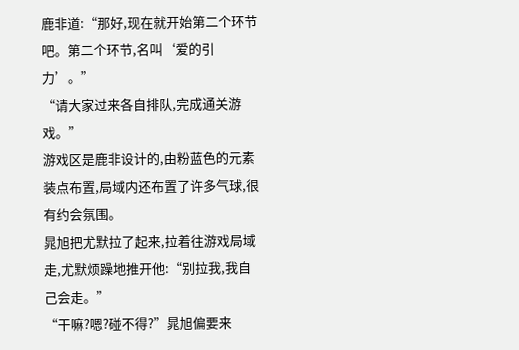鹿非道:“那好,现在就开始第二个环节吧。第二个环节,名叫‘爱的引力’。”
“请大家过来各自排队,完成通关游戏。”
游戏区是鹿非设计的,由粉蓝色的元素装点布置,局域内还布置了许多气球,很有约会氛围。
晁旭把尤默拉了起来,拉着往游戏局域走,尤默烦躁地推开他:“别拉我,我自己会走。”
“干嘛?嗯?碰不得?”晁旭偏要来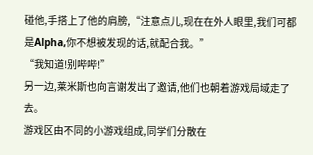碰他,手搭上了他的肩膀,“注意点儿,现在在外人眼里,我们可都是Alpha,你不想被发现的话,就配合我。”
“我知道!别哔哔!”
另一边,莱米斯也向言谢发出了邀请,他们也朝着游戏局域走了去。
游戏区由不同的小游戏组成,同学们分散在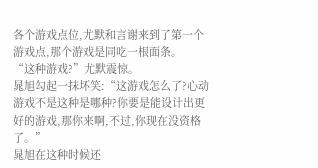各个游戏点位,尤默和言谢来到了第一个游戏点,那个游戏是同吃一根面条。
“这种游戏?”尤默震惊。
晁旭勾起一抹坏笑:“这游戏怎么了?心动游戏不是这种是哪种?你要是能设计出更好的游戏,那你来啊,不过,你现在没资格了。”
晁旭在这种时候还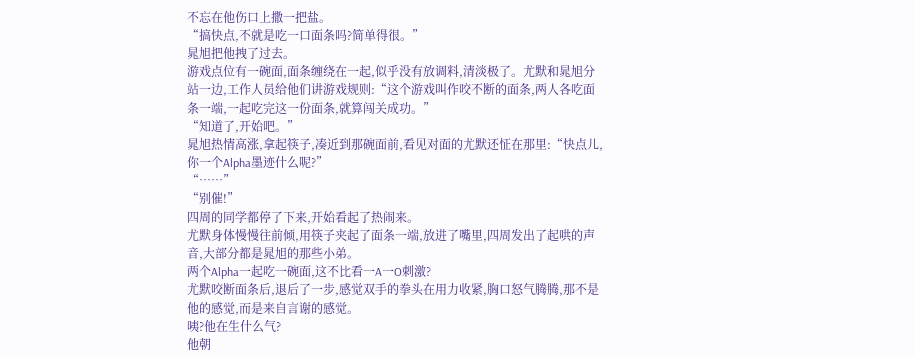不忘在他伤口上撒一把盐。
“搞快点,不就是吃一口面条吗?简单得很。”
晁旭把他拽了过去。
游戏点位有一碗面,面条缠绕在一起,似乎没有放调料,清淡极了。尤默和晁旭分站一边,工作人员给他们讲游戏规则:“这个游戏叫作咬不断的面条,两人各吃面条一端,一起吃完这一份面条,就算闯关成功。”
“知道了,开始吧。”
晁旭热情高涨,拿起筷子,凑近到那碗面前,看见对面的尤默还怔在那里:“快点儿,你一个Alpha墨迹什么呢?”
“……”
“别催!”
四周的同学都停了下来,开始看起了热闹来。
尤默身体慢慢往前倾,用筷子夹起了面条一端,放进了嘴里,四周发出了起哄的声音,大部分都是晁旭的那些小弟。
两个Alpha一起吃一碗面,这不比看一A一O刺激?
尤默咬断面条后,退后了一步,感觉双手的拳头在用力收紧,胸口怒气腾腾,那不是他的感觉,而是来自言谢的感觉。
咦?他在生什么气?
他朝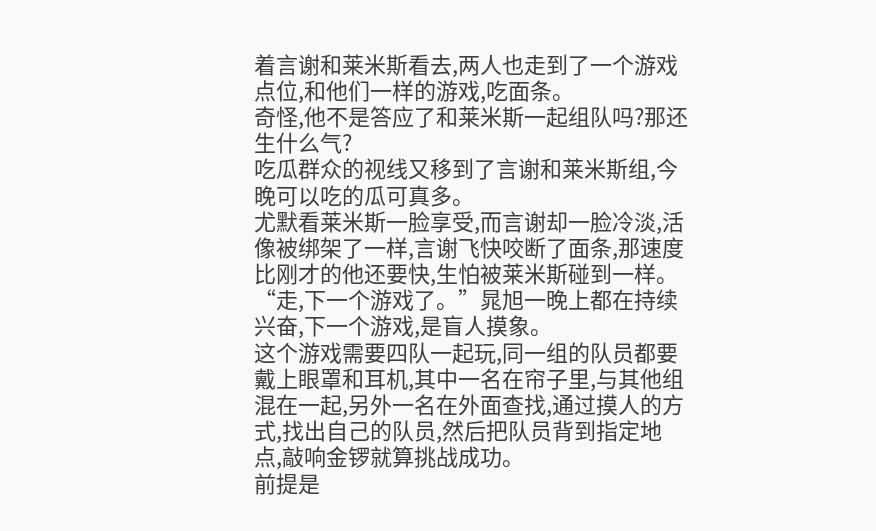着言谢和莱米斯看去,两人也走到了一个游戏点位,和他们一样的游戏,吃面条。
奇怪,他不是答应了和莱米斯一起组队吗?那还生什么气?
吃瓜群众的视线又移到了言谢和莱米斯组,今晚可以吃的瓜可真多。
尤默看莱米斯一脸享受,而言谢却一脸冷淡,活像被绑架了一样,言谢飞快咬断了面条,那速度比刚才的他还要快,生怕被莱米斯碰到一样。
“走,下一个游戏了。”晁旭一晚上都在持续兴奋,下一个游戏,是盲人摸象。
这个游戏需要四队一起玩,同一组的队员都要戴上眼罩和耳机,其中一名在帘子里,与其他组混在一起,另外一名在外面查找,通过摸人的方式,找出自己的队员,然后把队员背到指定地点,敲响金锣就算挑战成功。
前提是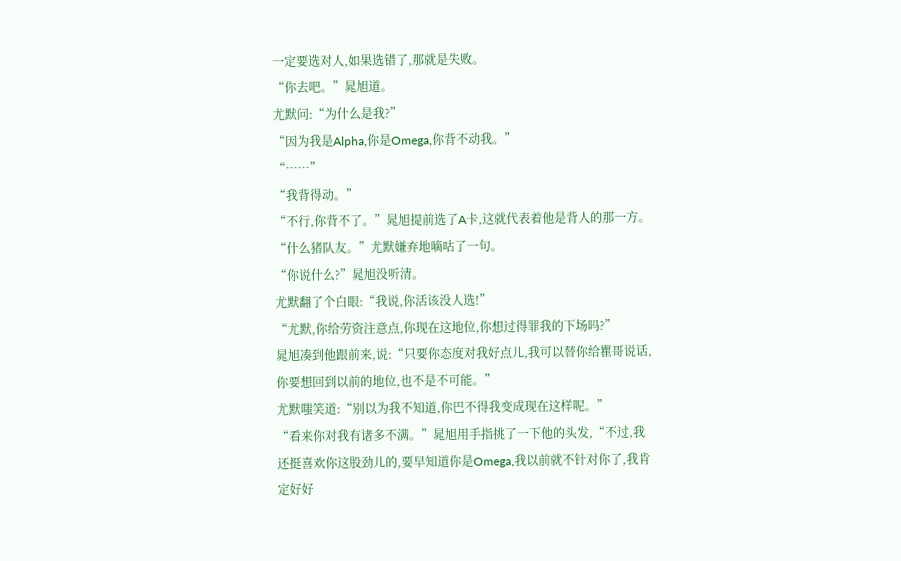一定要选对人,如果选错了,那就是失败。
“你去吧。”晁旭道。
尤默问:“为什么是我?”
“因为我是Alpha,你是Omega,你背不动我。”
“……”
“我背得动。”
“不行,你背不了。”晁旭提前选了A卡,这就代表着他是背人的那一方。
“什么猪队友。”尤默嫌弃地嘀咕了一句。
“你说什么?”晁旭没听清。
尤默翻了个白眼:“我说,你活该没人选!”
“尤默,你给劳资注意点,你现在这地位,你想过得罪我的下场吗?”
晁旭凑到他跟前来,说:“只要你态度对我好点儿,我可以替你给瞿哥说话,你要想回到以前的地位,也不是不可能。”
尤默嗤笑道:“别以为我不知道,你巴不得我变成现在这样呢。”
“看来你对我有诸多不满。”晁旭用手指挑了一下他的头发,“不过,我还挺喜欢你这股劲儿的,要早知道你是Omega,我以前就不针对你了,我肯定好好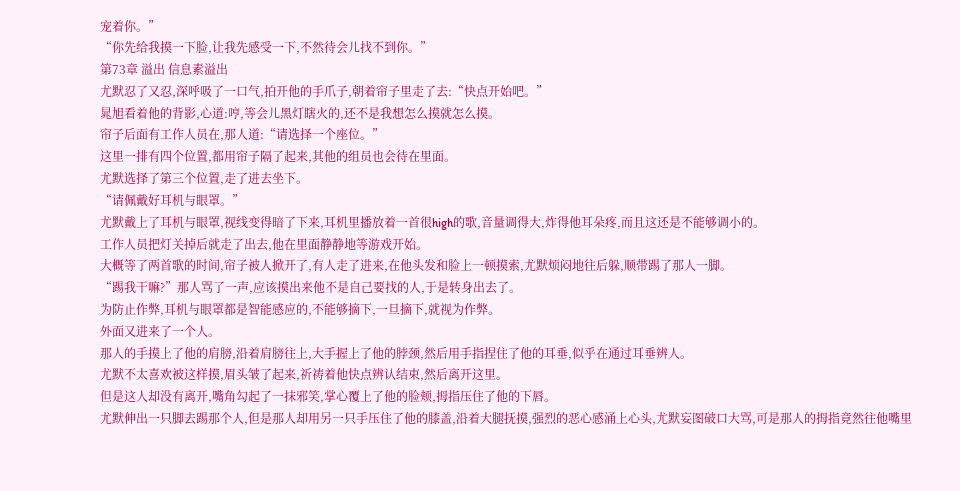宠着你。”
“你先给我摸一下脸,让我先感受一下,不然待会儿找不到你。”
第73章 溢出 信息素溢出
尤默忍了又忍,深呼吸了一口气,拍开他的手爪子,朝着帘子里走了去:“快点开始吧。”
晁旭看着他的背影,心道:哼,等会儿黑灯瞎火的,还不是我想怎么摸就怎么摸。
帘子后面有工作人员在,那人道:“请选择一个座位。”
这里一排有四个位置,都用帘子隔了起来,其他的组员也会待在里面。
尤默选择了第三个位置,走了进去坐下。
“请佩戴好耳机与眼罩。”
尤默戴上了耳机与眼罩,视线变得暗了下来,耳机里播放着一首很high的歌,音量调得大,炸得他耳朵疼,而且这还是不能够调小的。
工作人员把灯关掉后就走了出去,他在里面静静地等游戏开始。
大概等了两首歌的时间,帘子被人掀开了,有人走了进来,在他头发和脸上一顿摸索,尤默烦闷地往后躲,顺带踢了那人一脚。
“踢我干嘛?”那人骂了一声,应该摸出来他不是自己要找的人,于是转身出去了。
为防止作弊,耳机与眼罩都是智能感应的,不能够摘下,一旦摘下,就视为作弊。
外面又进来了一个人。
那人的手摸上了他的肩膀,沿着肩膀往上,大手握上了他的脖颈,然后用手指捏住了他的耳垂,似乎在通过耳垂辨人。
尤默不太喜欢被这样摸,眉头皱了起来,祈祷着他快点辨认结束,然后离开这里。
但是这人却没有离开,嘴角勾起了一抹邪笑,掌心覆上了他的脸颊,拇指压住了他的下唇。
尤默伸出一只脚去踢那个人,但是那人却用另一只手压住了他的膝盖,沿着大腿抚摸,强烈的恶心感涌上心头,尤默妄图破口大骂,可是那人的拇指竟然往他嘴里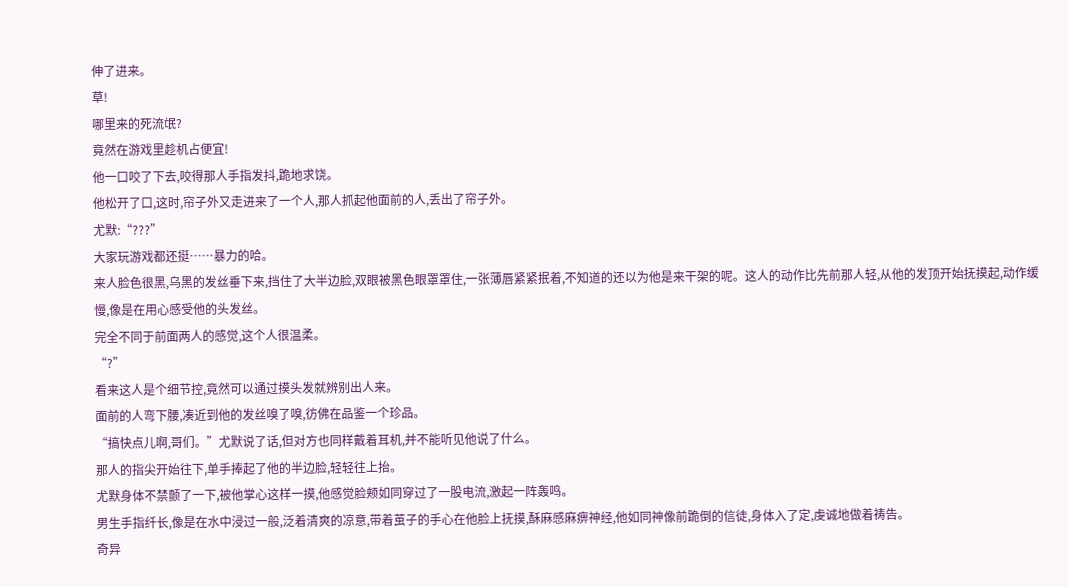伸了进来。
草!
哪里来的死流氓?
竟然在游戏里趁机占便宜!
他一口咬了下去,咬得那人手指发抖,跪地求饶。
他松开了口,这时,帘子外又走进来了一个人,那人抓起他面前的人,丢出了帘子外。
尤默:“???”
大家玩游戏都还挺……暴力的哈。
来人脸色很黑,乌黑的发丝垂下来,挡住了大半边脸,双眼被黑色眼罩罩住,一张薄唇紧紧抿着,不知道的还以为他是来干架的呢。这人的动作比先前那人轻,从他的发顶开始抚摸起,动作缓慢,像是在用心感受他的头发丝。
完全不同于前面两人的感觉,这个人很温柔。
“?”
看来这人是个细节控,竟然可以通过摸头发就辨别出人来。
面前的人弯下腰,凑近到他的发丝嗅了嗅,彷佛在品鉴一个珍品。
“搞快点儿啊,哥们。”尤默说了话,但对方也同样戴着耳机,并不能听见他说了什么。
那人的指尖开始往下,单手捧起了他的半边脸,轻轻往上抬。
尤默身体不禁颤了一下,被他掌心这样一摸,他感觉脸颊如同穿过了一股电流,激起一阵轰鸣。
男生手指纤长,像是在水中浸过一般,泛着清爽的凉意,带着茧子的手心在他脸上抚摸,酥麻感麻痹神经,他如同神像前跪倒的信徒,身体入了定,虔诚地做着祷告。
奇异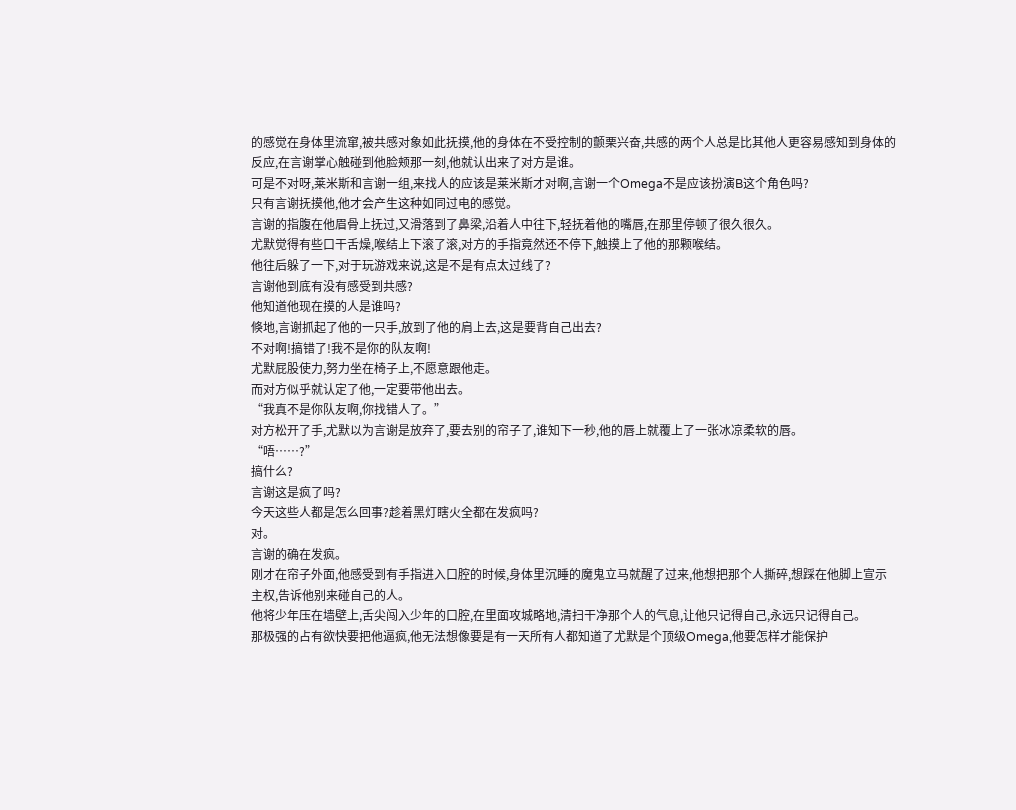的感觉在身体里流窜,被共感对象如此抚摸,他的身体在不受控制的颤栗兴奋,共感的两个人总是比其他人更容易感知到身体的反应,在言谢掌心触碰到他脸颊那一刻,他就认出来了对方是谁。
可是不对呀,莱米斯和言谢一组,来找人的应该是莱米斯才对啊,言谢一个Omega不是应该扮演B这个角色吗?
只有言谢抚摸他,他才会产生这种如同过电的感觉。
言谢的指腹在他眉骨上抚过,又滑落到了鼻梁,沿着人中往下,轻抚着他的嘴唇,在那里停顿了很久很久。
尤默觉得有些口干舌燥,喉结上下滚了滚,对方的手指竟然还不停下,触摸上了他的那颗喉结。
他往后躲了一下,对于玩游戏来说,这是不是有点太过线了?
言谢他到底有没有感受到共感?
他知道他现在摸的人是谁吗?
倏地,言谢抓起了他的一只手,放到了他的肩上去,这是要背自己出去?
不对啊!搞错了!我不是你的队友啊!
尤默屁股使力,努力坐在椅子上,不愿意跟他走。
而对方似乎就认定了他,一定要带他出去。
“我真不是你队友啊,你找错人了。”
对方松开了手,尤默以为言谢是放弃了,要去别的帘子了,谁知下一秒,他的唇上就覆上了一张冰凉柔软的唇。
“唔……?”
搞什么?
言谢这是疯了吗?
今天这些人都是怎么回事?趁着黑灯瞎火全都在发疯吗?
对。
言谢的确在发疯。
刚才在帘子外面,他感受到有手指进入口腔的时候,身体里沉睡的魔鬼立马就醒了过来,他想把那个人撕碎,想踩在他脚上宣示主权,告诉他别来碰自己的人。
他将少年压在墙壁上,舌尖闯入少年的口腔,在里面攻城略地,清扫干净那个人的气息,让他只记得自己,永远只记得自己。
那极强的占有欲快要把他逼疯,他无法想像要是有一天所有人都知道了尤默是个顶级Omega,他要怎样才能保护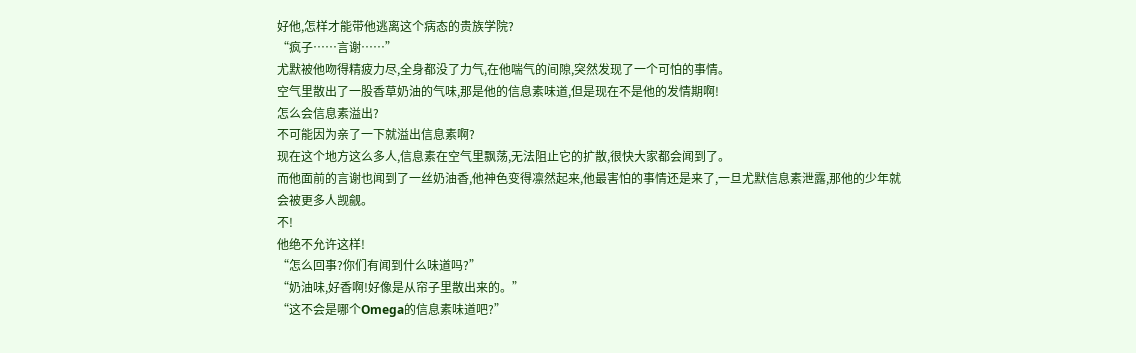好他,怎样才能带他逃离这个病态的贵族学院?
“疯子……言谢……”
尤默被他吻得精疲力尽,全身都没了力气,在他喘气的间隙,突然发现了一个可怕的事情。
空气里散出了一股香草奶油的气味,那是他的信息素味道,但是现在不是他的发情期啊!
怎么会信息素溢出?
不可能因为亲了一下就溢出信息素啊?
现在这个地方这么多人,信息素在空气里飘荡,无法阻止它的扩散,很快大家都会闻到了。
而他面前的言谢也闻到了一丝奶油香,他神色变得凛然起来,他最害怕的事情还是来了,一旦尤默信息素泄露,那他的少年就会被更多人觊觎。
不!
他绝不允许这样!
“怎么回事?你们有闻到什么味道吗?”
“奶油味,好香啊!好像是从帘子里散出来的。”
“这不会是哪个Omega的信息素味道吧?”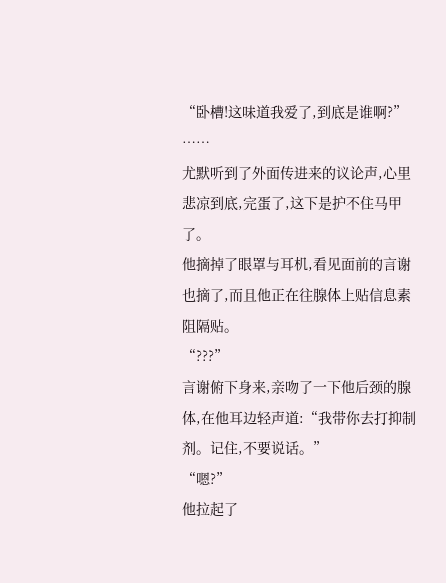“卧槽!这味道我爱了,到底是谁啊?”
……
尤默听到了外面传进来的议论声,心里悲凉到底,完蛋了,这下是护不住马甲了。
他摘掉了眼罩与耳机,看见面前的言谢也摘了,而且他正在往腺体上贴信息素阻隔贴。
“???”
言谢俯下身来,亲吻了一下他后颈的腺体,在他耳边轻声道:“我带你去打抑制剂。记住,不要说话。”
“嗯?”
他拉起了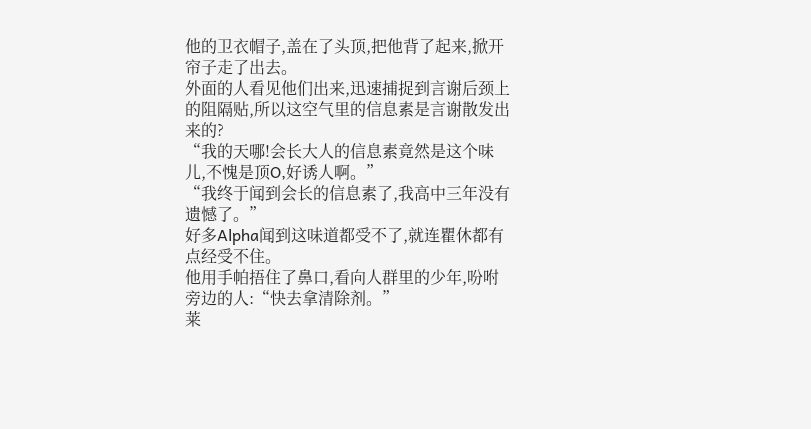他的卫衣帽子,盖在了头顶,把他背了起来,掀开帘子走了出去。
外面的人看见他们出来,迅速捕捉到言谢后颈上的阻隔贴,所以这空气里的信息素是言谢散发出来的?
“我的天哪!会长大人的信息素竟然是这个味儿,不愧是顶O,好诱人啊。”
“我终于闻到会长的信息素了,我高中三年没有遗憾了。”
好多Alpha闻到这味道都受不了,就连瞿休都有点经受不住。
他用手帕捂住了鼻口,看向人群里的少年,吩咐旁边的人:“快去拿清除剂。”
莱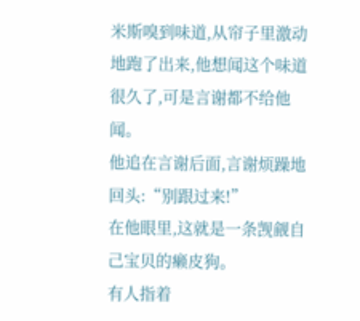米斯嗅到味道,从帘子里激动地跑了出来,他想闻这个味道很久了,可是言谢都不给他闻。
他追在言谢后面,言谢烦躁地回头:“别跟过来!”
在他眼里,这就是一条觊觎自己宝贝的癞皮狗。
有人指着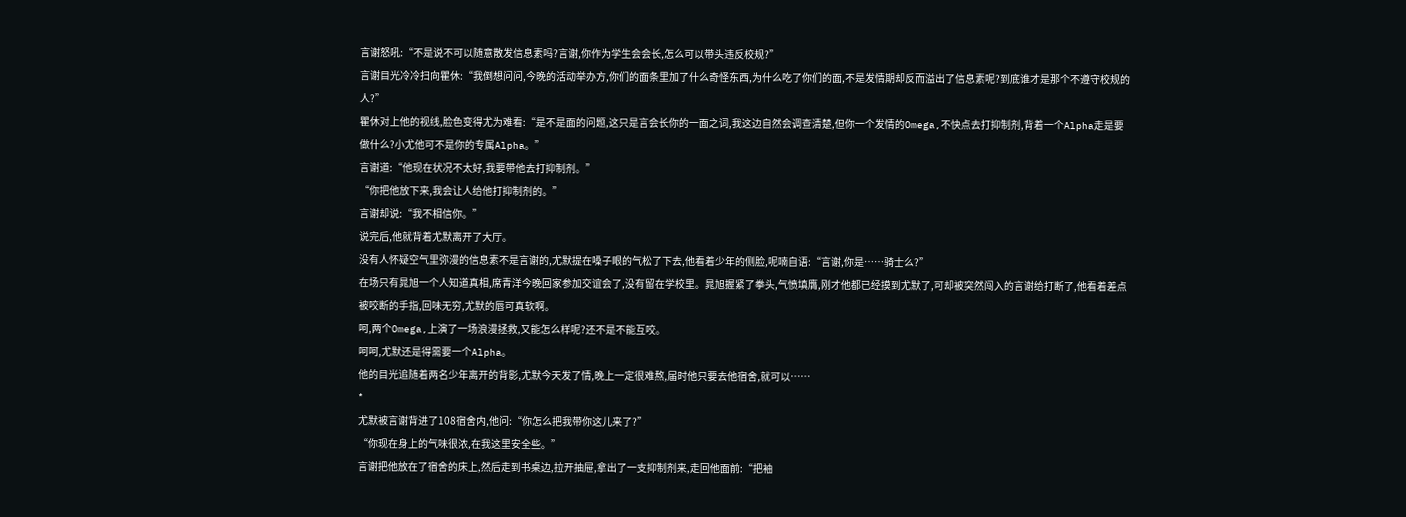言谢怒吼:“不是说不可以随意散发信息素吗?言谢,你作为学生会会长,怎么可以带头违反校规?”
言谢目光冷冷扫向瞿休:“我倒想问问,今晚的活动举办方,你们的面条里加了什么奇怪东西,为什么吃了你们的面,不是发情期却反而溢出了信息素呢?到底谁才是那个不遵守校规的人?”
瞿休对上他的视线,脸色变得尤为难看:“是不是面的问题,这只是言会长你的一面之词,我这边自然会调查清楚,但你一个发情的Omega,不快点去打抑制剂,背着一个Alpha走是要做什么?小尤他可不是你的专属Alpha。”
言谢道:“他现在状况不太好,我要带他去打抑制剂。”
“你把他放下来,我会让人给他打抑制剂的。”
言谢却说:“我不相信你。”
说完后,他就背着尤默离开了大厅。
没有人怀疑空气里弥漫的信息素不是言谢的,尤默提在嗓子眼的气松了下去,他看着少年的侧脸,呢喃自语:“言谢,你是……骑士么?”
在场只有晁旭一个人知道真相,席青洋今晚回家参加交谊会了,没有留在学校里。晁旭握紧了拳头,气愤填膺,刚才他都已经摸到尤默了,可却被突然闯入的言谢给打断了,他看着差点被咬断的手指,回味无穷,尤默的唇可真软啊。
呵,两个Omega,上演了一场浪漫拯救,又能怎么样呢?还不是不能互咬。
呵呵,尤默还是得需要一个Alpha。
他的目光追随着两名少年离开的背影,尤默今天发了情,晚上一定很难熬,届时他只要去他宿舍,就可以……
*
尤默被言谢背进了108宿舍内,他问:“你怎么把我带你这儿来了?”
“你现在身上的气味很浓,在我这里安全些。”
言谢把他放在了宿舍的床上,然后走到书桌边,拉开抽屉,拿出了一支抑制剂来,走回他面前:“把袖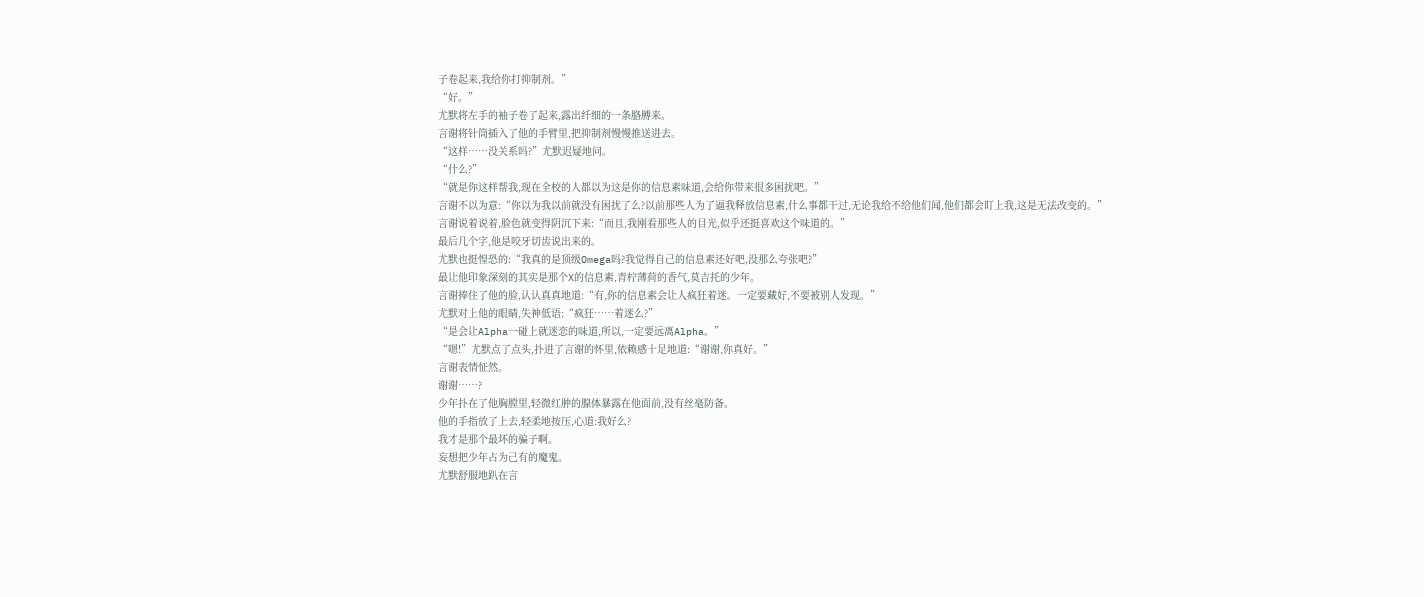子卷起来,我给你打抑制剂。”
“好。”
尤默将左手的袖子卷了起来,露出纤细的一条胳膊来。
言谢将针筒插入了他的手臂里,把抑制剂慢慢推送进去。
“这样……没关系吗?”尤默迟疑地问。
“什么?”
“就是你这样帮我,现在全校的人都以为这是你的信息素味道,会给你带来很多困扰吧。”
言谢不以为意:“你以为我以前就没有困扰了么?以前那些人为了逼我释放信息素,什么事都干过,无论我给不给他们闻,他们都会盯上我,这是无法改变的。”
言谢说着说着,脸色就变得阴沉下来:“而且,我刚看那些人的目光,似乎还挺喜欢这个味道的。”
最后几个字,他是咬牙切齿说出来的。
尤默也挺惶恐的:“我真的是顶级Omega吗?我觉得自己的信息素还好吧,没那么夸张吧?”
最让他印象深刻的其实是那个X的信息素,青柠薄荷的香气,莫吉托的少年。
言谢捧住了他的脸,认认真真地道:“有,你的信息素会让人疯狂着迷。一定要藏好,不要被别人发现。”
尤默对上他的眼睛,失神低语:“疯狂……着迷么?”
“是会让Alpha一碰上就迷恋的味道,所以,一定要远离Alpha。”
“嗯!”尤默点了点头,扑进了言谢的怀里,依赖感十足地道:“谢谢,你真好。”
言谢表情怔然。
谢谢……?
少年扑在了他胸膛里,轻微红肿的腺体暴露在他面前,没有丝毫防备。
他的手指放了上去,轻柔地按压,心道:我好么?
我才是那个最坏的骗子啊。
妄想把少年占为己有的魔鬼。
尤默舒服地趴在言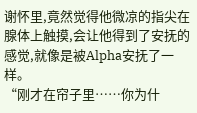谢怀里,竟然觉得他微凉的指尖在腺体上触摸,会让他得到了安抚的感觉,就像是被Alpha安抚了一样。
“刚才在帘子里……你为什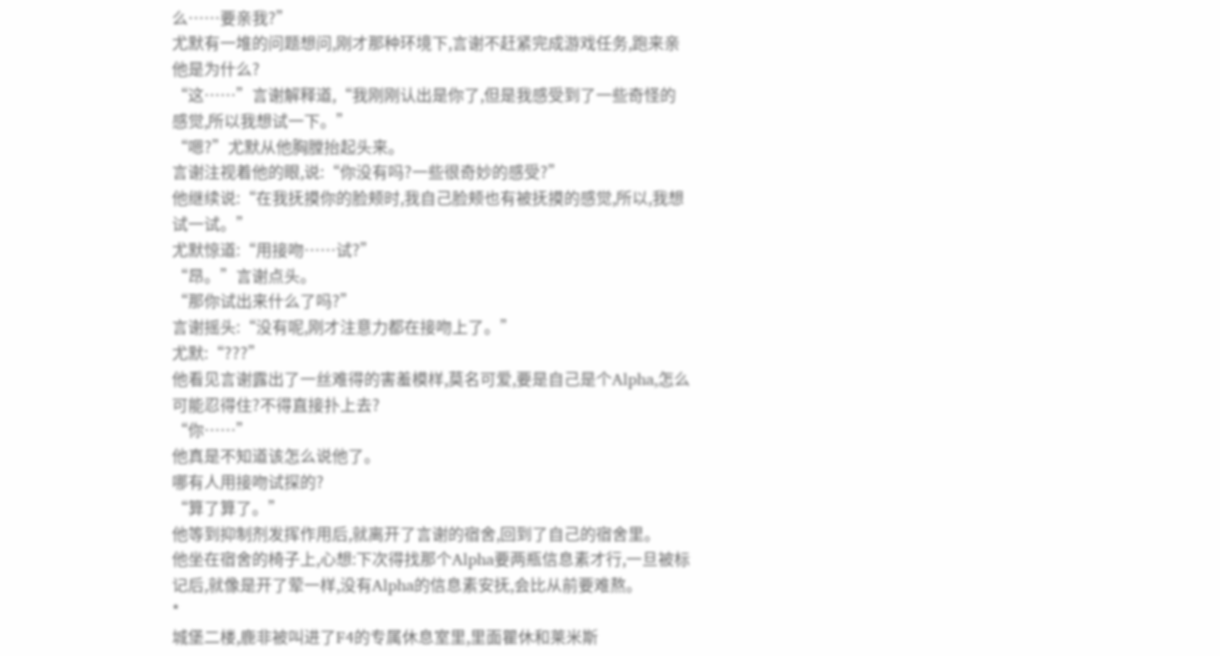么……要亲我?”
尤默有一堆的问题想问,刚才那种环境下,言谢不赶紧完成游戏任务,跑来亲他是为什么?
“这……”言谢解释道,“我刚刚认出是你了,但是我感受到了一些奇怪的感觉,所以我想试一下。”
“嗯?”尤默从他胸膛抬起头来。
言谢注视着他的眼,说:“你没有吗?一些很奇妙的感受?”
他继续说:“在我抚摸你的脸颊时,我自己脸颊也有被抚摸的感觉,所以,我想试一试。”
尤默惊道:“用接吻……试?”
“昂。”言谢点头。
“那你试出来什么了吗?”
言谢摇头:“没有呢,刚才注意力都在接吻上了。”
尤默:“???”
他看见言谢露出了一丝难得的害羞模样,莫名可爱,要是自己是个Alpha,怎么可能忍得住?不得直接扑上去?
“你……”
他真是不知道该怎么说他了。
哪有人用接吻试探的?
“算了算了。”
他等到抑制剂发挥作用后,就离开了言谢的宿舍,回到了自己的宿舍里。
他坐在宿舍的椅子上,心想:下次得找那个Alpha要两瓶信息素才行,一旦被标记后,就像是开了荤一样,没有Alpha的信息素安抚,会比从前要难熬。
*
城堡二楼,鹿非被叫进了F4的专属休息室里,里面瞿休和莱米斯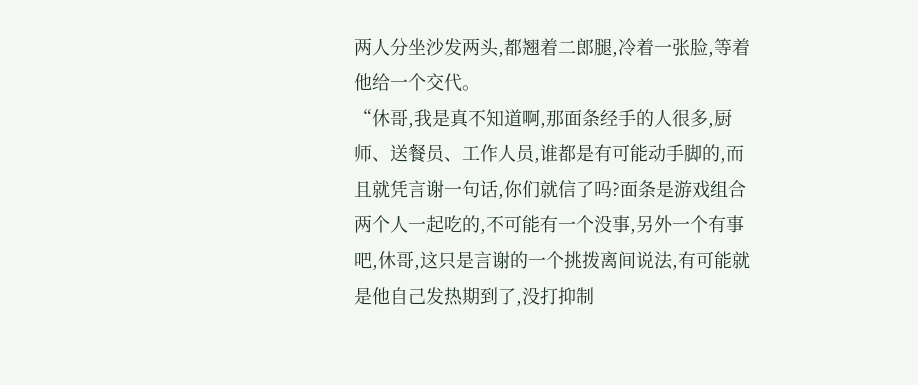两人分坐沙发两头,都翘着二郎腿,冷着一张脸,等着他给一个交代。
“休哥,我是真不知道啊,那面条经手的人很多,厨师、送餐员、工作人员,谁都是有可能动手脚的,而且就凭言谢一句话,你们就信了吗?面条是游戏组合两个人一起吃的,不可能有一个没事,另外一个有事吧,休哥,这只是言谢的一个挑拨离间说法,有可能就是他自己发热期到了,没打抑制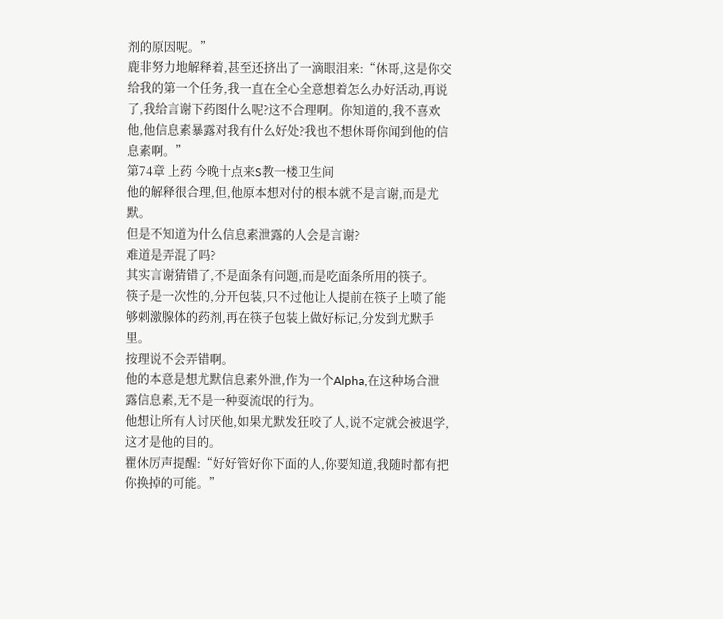剂的原因呢。”
鹿非努力地解释着,甚至还挤出了一滴眼泪来:“休哥,这是你交给我的第一个任务,我一直在全心全意想着怎么办好活动,再说了,我给言谢下药图什么呢?这不合理啊。你知道的,我不喜欢他,他信息素暴露对我有什么好处?我也不想休哥你闻到他的信息素啊。”
第74章 上药 今晚十点来S教一楼卫生间
他的解释很合理,但,他原本想对付的根本就不是言谢,而是尤默。
但是不知道为什么信息素泄露的人会是言谢?
难道是弄混了吗?
其实言谢猜错了,不是面条有问题,而是吃面条所用的筷子。
筷子是一次性的,分开包装,只不过他让人提前在筷子上喷了能够刺激腺体的药剂,再在筷子包装上做好标记,分发到尤默手里。
按理说不会弄错啊。
他的本意是想尤默信息素外泄,作为一个Alpha,在这种场合泄露信息素,无不是一种耍流氓的行为。
他想让所有人讨厌他,如果尤默发狂咬了人,说不定就会被退学,这才是他的目的。
瞿休厉声提醒:“好好管好你下面的人,你要知道,我随时都有把你换掉的可能。”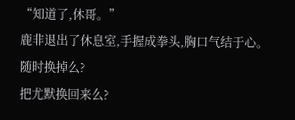“知道了,休哥。”
鹿非退出了休息室,手握成拳头,胸口气结于心。
随时换掉么?
把尤默换回来么?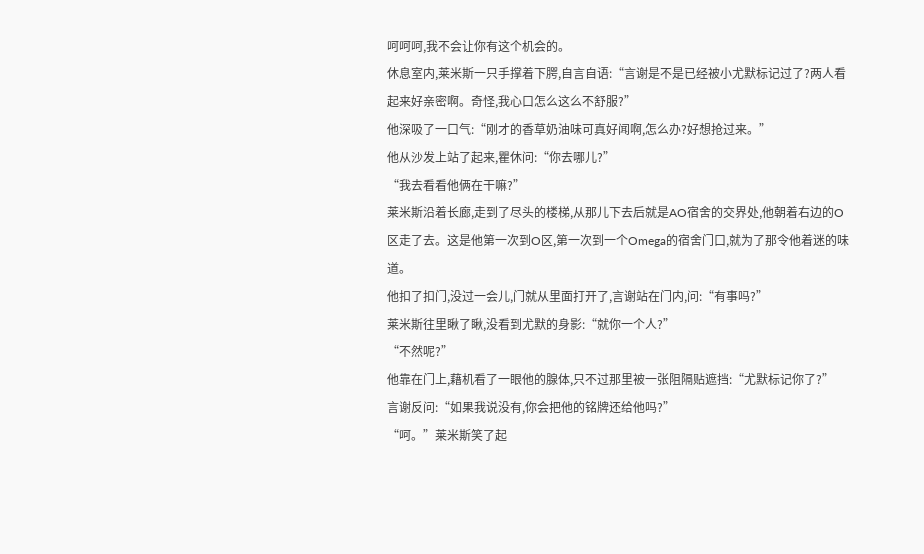呵呵呵,我不会让你有这个机会的。
休息室内,莱米斯一只手撑着下腭,自言自语:“言谢是不是已经被小尤默标记过了?两人看起来好亲密啊。奇怪,我心口怎么这么不舒服?”
他深吸了一口气:“刚才的香草奶油味可真好闻啊,怎么办?好想抢过来。”
他从沙发上站了起来,瞿休问:“你去哪儿?”
“我去看看他俩在干嘛?”
莱米斯沿着长廊,走到了尽头的楼梯,从那儿下去后就是AO宿舍的交界处,他朝着右边的O区走了去。这是他第一次到O区,第一次到一个Omega的宿舍门口,就为了那令他着迷的味道。
他扣了扣门,没过一会儿,门就从里面打开了,言谢站在门内,问:“有事吗?”
莱米斯往里瞅了瞅,没看到尤默的身影:“就你一个人?”
“不然呢?”
他靠在门上,藉机看了一眼他的腺体,只不过那里被一张阻隔贴遮挡:“尤默标记你了?”
言谢反问:“如果我说没有,你会把他的铭牌还给他吗?”
“呵。”莱米斯笑了起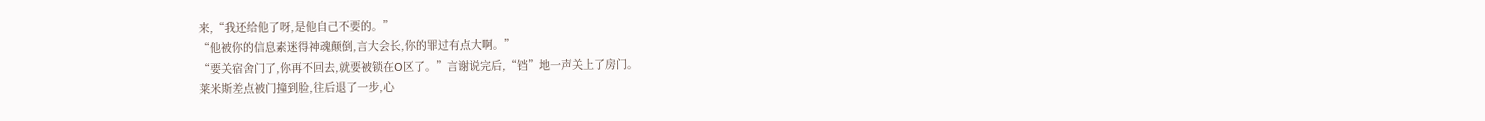来,“我还给他了呀,是他自己不要的。”
“他被你的信息素迷得神魂颠倒,言大会长,你的罪过有点大啊。”
“要关宿舍门了,你再不回去,就要被锁在O区了。”言谢说完后,“铛”地一声关上了房门。
莱米斯差点被门撞到脸,往后退了一步,心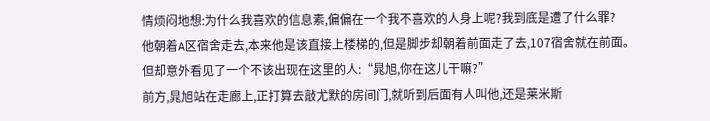情烦闷地想:为什么我喜欢的信息素,偏偏在一个我不喜欢的人身上呢?我到底是遭了什么罪?
他朝着A区宿舍走去,本来他是该直接上楼梯的,但是脚步却朝着前面走了去,107宿舍就在前面。
但却意外看见了一个不该出现在这里的人:“晁旭,你在这儿干嘛?”
前方,晁旭站在走廊上,正打算去敲尤默的房间门,就听到后面有人叫他,还是莱米斯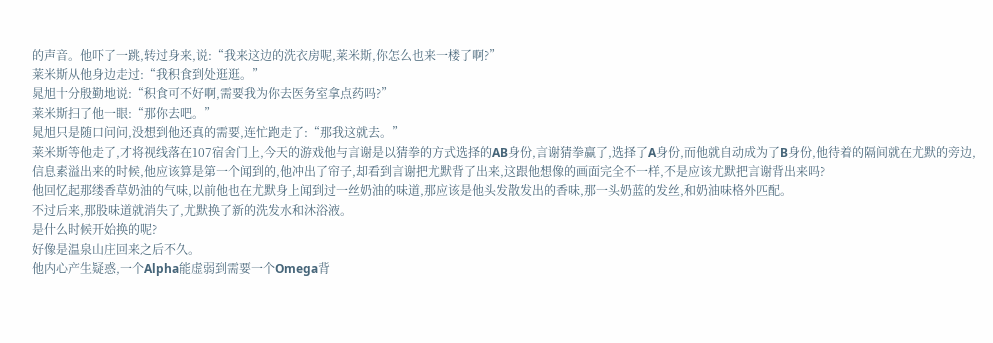的声音。他吓了一跳,转过身来,说:“我来这边的洗衣房呢,莱米斯,你怎么也来一楼了啊?”
莱米斯从他身边走过:“我积食到处逛逛。”
晁旭十分殷勤地说:“积食可不好啊,需要我为你去医务室拿点药吗?”
莱米斯扫了他一眼:“那你去吧。”
晁旭只是随口问问,没想到他还真的需要,连忙跑走了:“那我这就去。”
莱米斯等他走了,才将视线落在107宿舍门上,今天的游戏他与言谢是以猜拳的方式选择的AB身份,言谢猜拳赢了,选择了A身份,而他就自动成为了B身份,他待着的隔间就在尤默的旁边,信息素溢出来的时候,他应该算是第一个闻到的,他冲出了帘子,却看到言谢把尤默背了出来,这跟他想像的画面完全不一样,不是应该尤默把言谢背出来吗?
他回忆起那缕香草奶油的气味,以前他也在尤默身上闻到过一丝奶油的味道,那应该是他头发散发出的香味,那一头奶蓝的发丝,和奶油味格外匹配。
不过后来,那股味道就消失了,尤默换了新的洗发水和沐浴液。
是什么时候开始换的呢?
好像是温泉山庄回来之后不久。
他内心产生疑惑,一个Alpha能虚弱到需要一个Omega背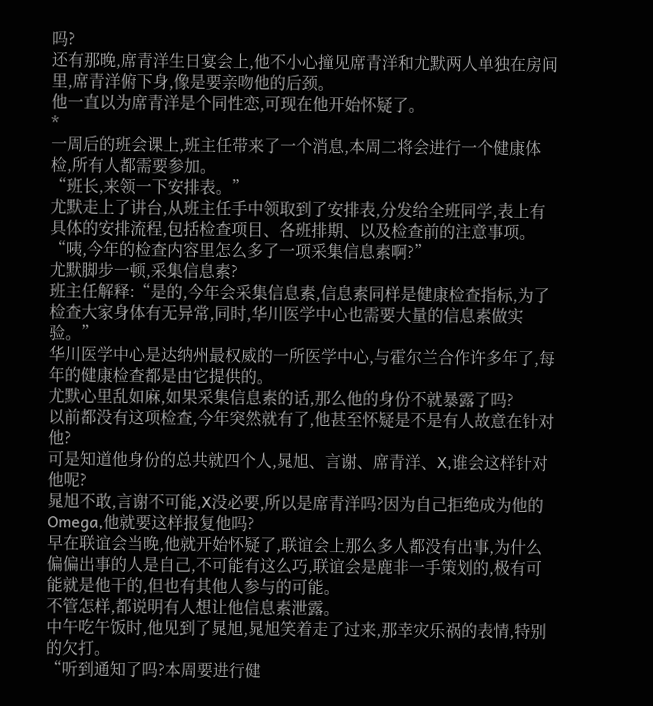吗?
还有那晚,席青洋生日宴会上,他不小心撞见席青洋和尤默两人单独在房间里,席青洋俯下身,像是要亲吻他的后颈。
他一直以为席青洋是个同性恋,可现在他开始怀疑了。
*
一周后的班会课上,班主任带来了一个消息,本周二将会进行一个健康体检,所有人都需要参加。
“班长,来领一下安排表。”
尤默走上了讲台,从班主任手中领取到了安排表,分发给全班同学,表上有具体的安排流程,包括检查项目、各班排期、以及检查前的注意事项。
“咦,今年的检查内容里怎么多了一项采集信息素啊?”
尤默脚步一顿,采集信息素?
班主任解释:“是的,今年会采集信息素,信息素同样是健康检查指标,为了检查大家身体有无异常,同时,华川医学中心也需要大量的信息素做实验。”
华川医学中心是达纳州最权威的一所医学中心,与霍尔兰合作许多年了,每年的健康检查都是由它提供的。
尤默心里乱如麻,如果采集信息素的话,那么他的身份不就暴露了吗?
以前都没有这项检查,今年突然就有了,他甚至怀疑是不是有人故意在针对他?
可是知道他身份的总共就四个人,晁旭、言谢、席青洋、X,谁会这样针对他呢?
晁旭不敢,言谢不可能,X没必要,所以是席青洋吗?因为自己拒绝成为他的Omega,他就要这样报复他吗?
早在联谊会当晚,他就开始怀疑了,联谊会上那么多人都没有出事,为什么偏偏出事的人是自己,不可能有这么巧,联谊会是鹿非一手策划的,极有可能就是他干的,但也有其他人参与的可能。
不管怎样,都说明有人想让他信息素泄露。
中午吃午饭时,他见到了晁旭,晁旭笑着走了过来,那幸灾乐祸的表情,特别的欠打。
“听到通知了吗?本周要进行健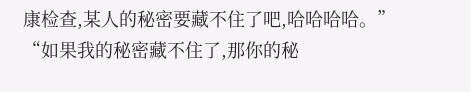康检查,某人的秘密要藏不住了吧,哈哈哈哈。”
“如果我的秘密藏不住了,那你的秘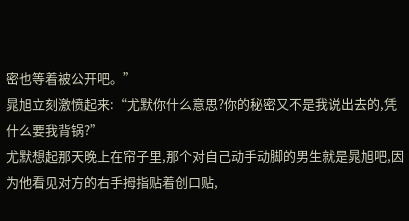密也等着被公开吧。”
晁旭立刻激愤起来:“尤默你什么意思?你的秘密又不是我说出去的,凭什么要我背锅?”
尤默想起那天晚上在帘子里,那个对自己动手动脚的男生就是晁旭吧,因为他看见对方的右手拇指贴着创口贴,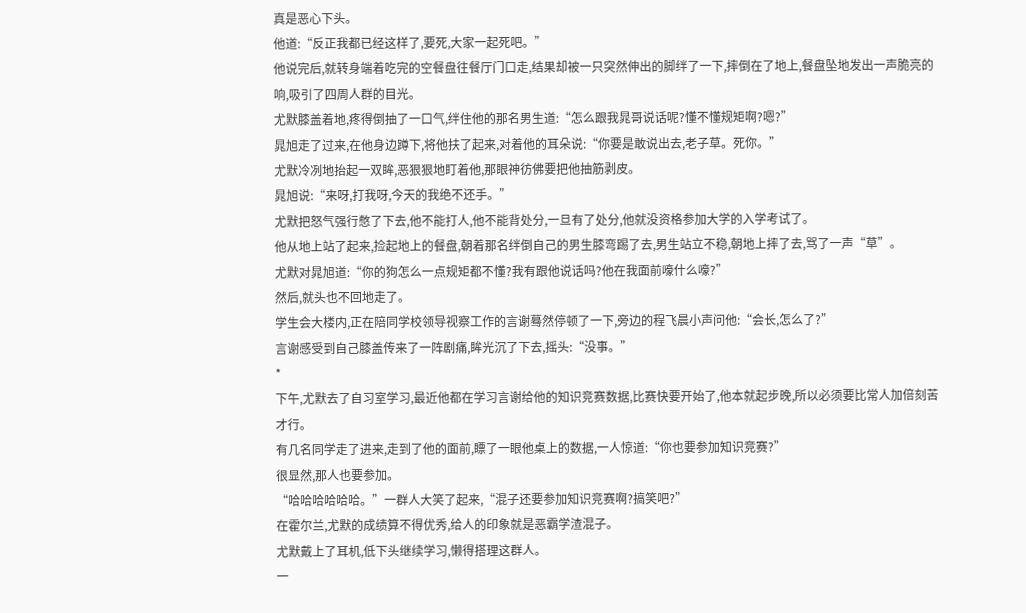真是恶心下头。
他道:“反正我都已经这样了,要死,大家一起死吧。”
他说完后,就转身端着吃完的空餐盘往餐厅门口走,结果却被一只突然伸出的脚绊了一下,摔倒在了地上,餐盘坠地发出一声脆亮的响,吸引了四周人群的目光。
尤默膝盖着地,疼得倒抽了一口气,绊住他的那名男生道:“怎么跟我晁哥说话呢?懂不懂规矩啊?嗯?”
晁旭走了过来,在他身边蹲下,将他扶了起来,对着他的耳朵说:“你要是敢说出去,老子草。死你。”
尤默冷冽地抬起一双眸,恶狠狠地盯着他,那眼神彷佛要把他抽筋剥皮。
晁旭说:“来呀,打我呀,今天的我绝不还手。”
尤默把怒气强行憋了下去,他不能打人,他不能背处分,一旦有了处分,他就没资格参加大学的入学考试了。
他从地上站了起来,捡起地上的餐盘,朝着那名绊倒自己的男生膝弯踢了去,男生站立不稳,朝地上摔了去,骂了一声“草”。
尤默对晁旭道:“你的狗怎么一点规矩都不懂?我有跟他说话吗?他在我面前嚎什么嚎?”
然后,就头也不回地走了。
学生会大楼内,正在陪同学校领导视察工作的言谢蓦然停顿了一下,旁边的程飞晨小声问他:“会长,怎么了?”
言谢感受到自己膝盖传来了一阵剧痛,眸光沉了下去,摇头:“没事。”
*
下午,尤默去了自习室学习,最近他都在学习言谢给他的知识竞赛数据,比赛快要开始了,他本就起步晚,所以必须要比常人加倍刻苦才行。
有几名同学走了进来,走到了他的面前,瞟了一眼他桌上的数据,一人惊道:“你也要参加知识竞赛?”
很显然,那人也要参加。
“哈哈哈哈哈哈。”一群人大笑了起来,“混子还要参加知识竞赛啊?搞笑吧?”
在霍尔兰,尤默的成绩算不得优秀,给人的印象就是恶霸学渣混子。
尤默戴上了耳机,低下头继续学习,懒得搭理这群人。
一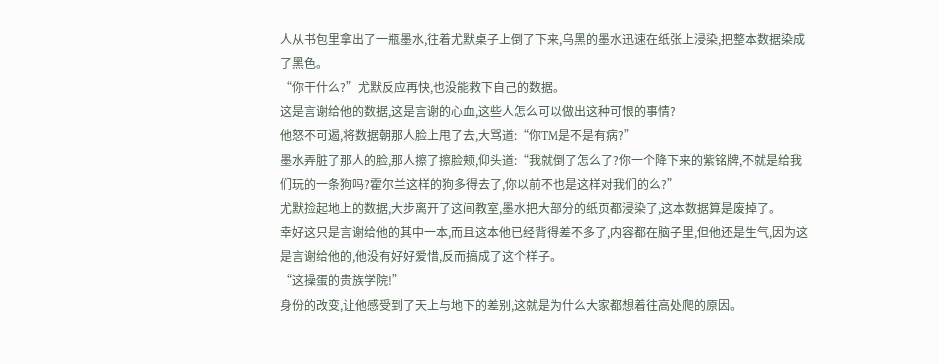人从书包里拿出了一瓶墨水,往着尤默桌子上倒了下来,乌黑的墨水迅速在纸张上浸染,把整本数据染成了黑色。
“你干什么?”尤默反应再快,也没能救下自己的数据。
这是言谢给他的数据,这是言谢的心血,这些人怎么可以做出这种可恨的事情?
他怒不可遏,将数据朝那人脸上甩了去,大骂道:“你TM是不是有病?”
墨水弄脏了那人的脸,那人擦了擦脸颊,仰头道:“我就倒了怎么了?你一个降下来的紫铭牌,不就是给我们玩的一条狗吗?霍尔兰这样的狗多得去了,你以前不也是这样对我们的么?”
尤默捡起地上的数据,大步离开了这间教室,墨水把大部分的纸页都浸染了,这本数据算是废掉了。
幸好这只是言谢给他的其中一本,而且这本他已经背得差不多了,内容都在脑子里,但他还是生气,因为这是言谢给他的,他没有好好爱惜,反而搞成了这个样子。
“这操蛋的贵族学院!”
身份的改变,让他感受到了天上与地下的差别,这就是为什么大家都想着往高处爬的原因。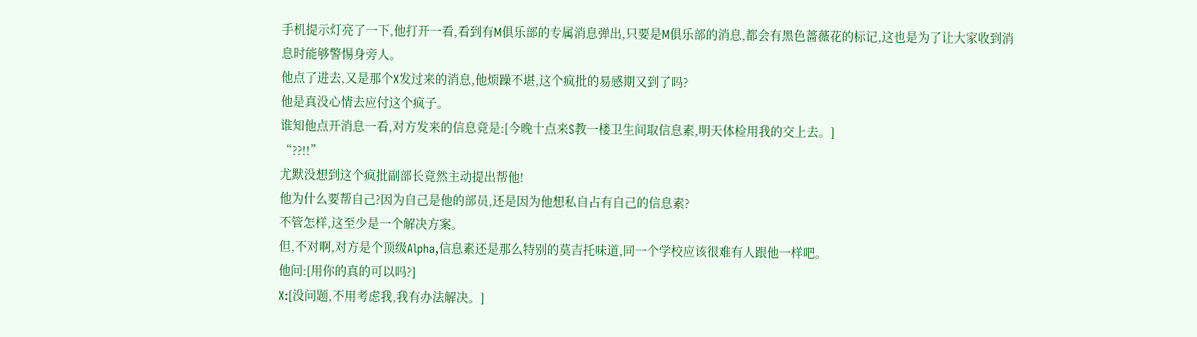手机提示灯亮了一下,他打开一看,看到有M俱乐部的专属消息弹出,只要是M俱乐部的消息,都会有黑色蔷薇花的标记,这也是为了让大家收到消息时能够警惕身旁人。
他点了进去,又是那个X发过来的消息,他烦躁不堪,这个疯批的易感期又到了吗?
他是真没心情去应付这个疯子。
谁知他点开消息一看,对方发来的信息竟是:[今晚十点来S教一楼卫生间取信息素,明天体检用我的交上去。]
“??!!”
尤默没想到这个疯批副部长竟然主动提出帮他!
他为什么要帮自己?因为自己是他的部员,还是因为他想私自占有自己的信息素?
不管怎样,这至少是一个解决方案。
但,不对啊,对方是个顶级Alpha,信息素还是那么特别的莫吉托味道,同一个学校应该很难有人跟他一样吧。
他问:[用你的真的可以吗?]
X:[没问题,不用考虑我,我有办法解决。]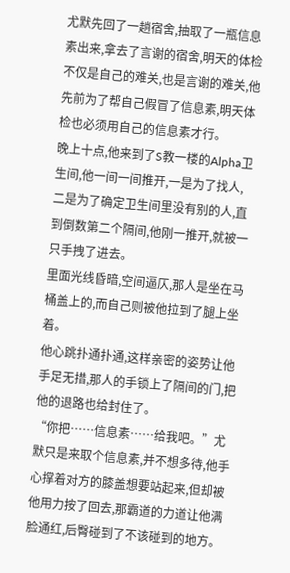尤默先回了一趟宿舍,抽取了一瓶信息素出来,拿去了言谢的宿舍,明天的体检不仅是自己的难关,也是言谢的难关,他先前为了帮自己假冒了信息素,明天体检也必须用自己的信息素才行。
晚上十点,他来到了S教一楼的Alpha卫生间,他一间一间推开,一是为了找人,二是为了确定卫生间里没有别的人,直到倒数第二个隔间,他刚一推开,就被一只手拽了进去。
里面光线昏暗,空间逼仄,那人是坐在马桶盖上的,而自己则被他拉到了腿上坐着。
他心跳扑通扑通,这样亲密的姿势让他手足无措,那人的手锁上了隔间的门,把他的退路也给封住了。
“你把……信息素……给我吧。”尤默只是来取个信息素,并不想多待,他手心撑着对方的膝盖想要站起来,但却被他用力按了回去,那霸道的力道让他满脸通红,后臀碰到了不该碰到的地方。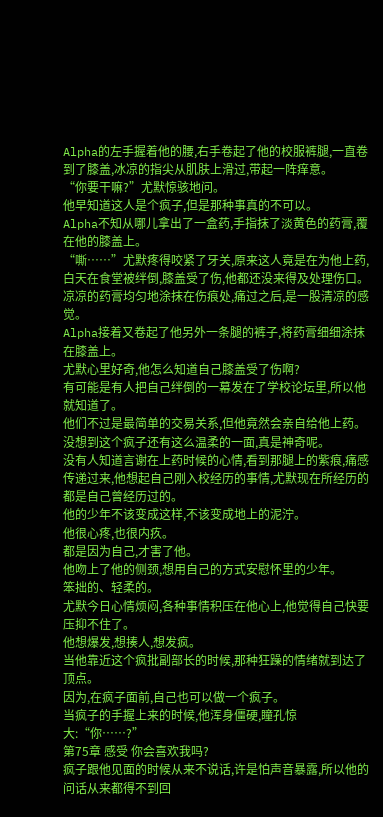Alpha的左手握着他的腰,右手卷起了他的校服裤腿,一直卷到了膝盖,冰凉的指尖从肌肤上滑过,带起一阵痒意。
“你要干嘛?”尤默惊骇地问。
他早知道这人是个疯子,但是那种事真的不可以。
Alpha不知从哪儿拿出了一盒药,手指抹了淡黄色的药膏,覆在他的膝盖上。
“嘶……”尤默疼得咬紧了牙关,原来这人竟是在为他上药,白天在食堂被绊倒,膝盖受了伤,他都还没来得及处理伤口。
凉凉的药膏均匀地涂抹在伤痕处,痛过之后,是一股清凉的感觉。
Alpha接着又卷起了他另外一条腿的裤子,将药膏细细涂抹在膝盖上。
尤默心里好奇,他怎么知道自己膝盖受了伤啊?
有可能是有人把自己绊倒的一幕发在了学校论坛里,所以他就知道了。
他们不过是最简单的交易关系,但他竟然会亲自给他上药。
没想到这个疯子还有这么温柔的一面,真是神奇呢。
没有人知道言谢在上药时候的心情,看到那腿上的紫痕,痛感传递过来,他想起自己刚入校经历的事情,尤默现在所经历的都是自己曾经历过的。
他的少年不该变成这样,不该变成地上的泥泞。
他很心疼,也很内疚。
都是因为自己,才害了他。
他吻上了他的侧颈,想用自己的方式安慰怀里的少年。
笨拙的、轻柔的。
尤默今日心情烦闷,各种事情积压在他心上,他觉得自己快要压抑不住了。
他想爆发,想揍人,想发疯。
当他靠近这个疯批副部长的时候,那种狂躁的情绪就到达了顶点。
因为,在疯子面前,自己也可以做一个疯子。
当疯子的手握上来的时候,他浑身僵硬,瞳孔惊大:“你……?”
第75章 感受 你会喜欢我吗?
疯子跟他见面的时候从来不说话,许是怕声音暴露,所以他的问话从来都得不到回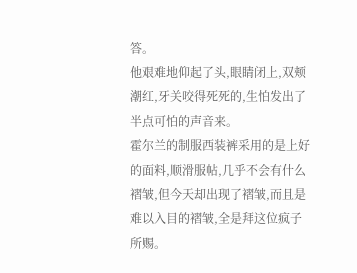答。
他艰难地仰起了头,眼睛闭上,双颊潮红,牙关咬得死死的,生怕发出了半点可怕的声音来。
霍尔兰的制服西装裤采用的是上好的面料,顺滑服帖,几乎不会有什么褶皱,但今天却出现了褶皱,而且是难以入目的褶皱,全是拜这位疯子所赐。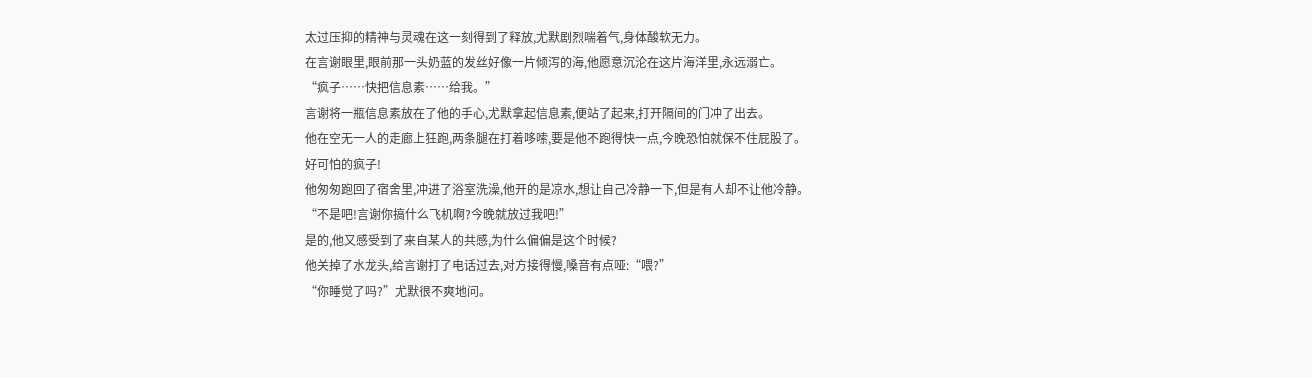太过压抑的精神与灵魂在这一刻得到了释放,尤默剧烈喘着气,身体酸软无力。
在言谢眼里,眼前那一头奶蓝的发丝好像一片倾泻的海,他愿意沉沦在这片海洋里,永远溺亡。
“疯子……快把信息素……给我。”
言谢将一瓶信息素放在了他的手心,尤默拿起信息素,便站了起来,打开隔间的门冲了出去。
他在空无一人的走廊上狂跑,两条腿在打着哆嗦,要是他不跑得快一点,今晚恐怕就保不住屁股了。
好可怕的疯子!
他匆匆跑回了宿舍里,冲进了浴室洗澡,他开的是凉水,想让自己冷静一下,但是有人却不让他冷静。
“不是吧!言谢你搞什么飞机啊?今晚就放过我吧!”
是的,他又感受到了来自某人的共感,为什么偏偏是这个时候?
他关掉了水龙头,给言谢打了电话过去,对方接得慢,嗓音有点哑:“喂?”
“你睡觉了吗?”尤默很不爽地问。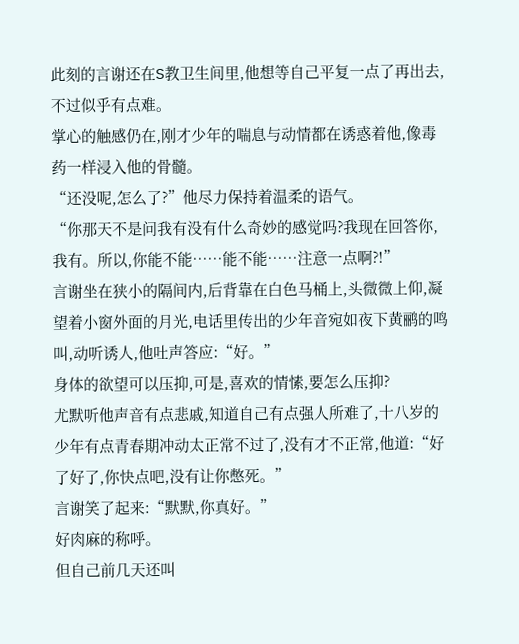此刻的言谢还在S教卫生间里,他想等自己平复一点了再出去,不过似乎有点难。
掌心的触感仍在,刚才少年的喘息与动情都在诱惑着他,像毒药一样浸入他的骨髓。
“还没呢,怎么了?”他尽力保持着温柔的语气。
“你那天不是问我有没有什么奇妙的感觉吗?我现在回答你,我有。所以,你能不能……能不能……注意一点啊?!”
言谢坐在狭小的隔间内,后背靠在白色马桶上,头微微上仰,凝望着小窗外面的月光,电话里传出的少年音宛如夜下黄鹂的鸣叫,动听诱人,他吐声答应:“好。”
身体的欲望可以压抑,可是,喜欢的情愫,要怎么压抑?
尤默听他声音有点悲戚,知道自己有点强人所难了,十八岁的少年有点青春期冲动太正常不过了,没有才不正常,他道:“好了好了,你快点吧,没有让你憋死。”
言谢笑了起来:“默默,你真好。”
好肉麻的称呼。
但自己前几天还叫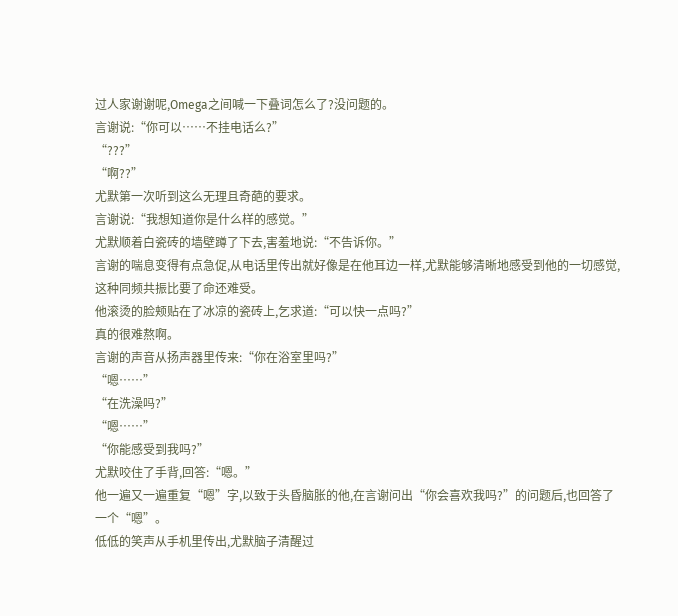过人家谢谢呢,Omega之间喊一下叠词怎么了?没问题的。
言谢说:“你可以……不挂电话么?”
“???”
“啊??”
尤默第一次听到这么无理且奇葩的要求。
言谢说:“我想知道你是什么样的感觉。”
尤默顺着白瓷砖的墙壁蹲了下去,害羞地说:“不告诉你。”
言谢的喘息变得有点急促,从电话里传出就好像是在他耳边一样,尤默能够清晰地感受到他的一切感觉,这种同频共振比要了命还难受。
他滚烫的脸颊贴在了冰凉的瓷砖上,乞求道:“可以快一点吗?”
真的很难熬啊。
言谢的声音从扬声器里传来:“你在浴室里吗?”
“嗯……”
“在洗澡吗?”
“嗯……”
“你能感受到我吗?”
尤默咬住了手背,回答:“嗯。”
他一遍又一遍重复“嗯”字,以致于头昏脑胀的他,在言谢问出“你会喜欢我吗?”的问题后,也回答了一个“嗯”。
低低的笑声从手机里传出,尤默脑子清醒过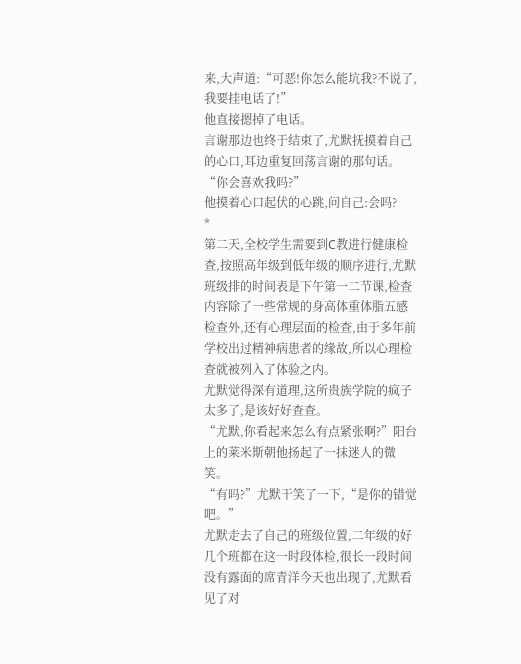来,大声道:“可恶!你怎么能坑我?不说了,我要挂电话了!”
他直接摁掉了电话。
言谢那边也终于结束了,尤默抚摸着自己的心口,耳边重复回荡言谢的那句话。
“你会喜欢我吗?”
他摸着心口起伏的心跳,问自己:会吗?
*
第二天,全校学生需要到C教进行健康检查,按照高年级到低年级的顺序进行,尤默班级排的时间表是下午第一二节课,检查内容除了一些常规的身高体重体脂五感检查外,还有心理层面的检查,由于多年前学校出过精神病患者的缘故,所以心理检查就被列入了体验之内。
尤默觉得深有道理,这所贵族学院的疯子太多了,是该好好查查。
“尤默,你看起来怎么有点紧张啊?”阳台上的莱米斯朝他扬起了一抹迷人的微笑。
“有吗?”尤默干笑了一下,“是你的错觉吧。”
尤默走去了自己的班级位置,二年级的好几个班都在这一时段体检,很长一段时间没有露面的席青洋今天也出现了,尤默看见了对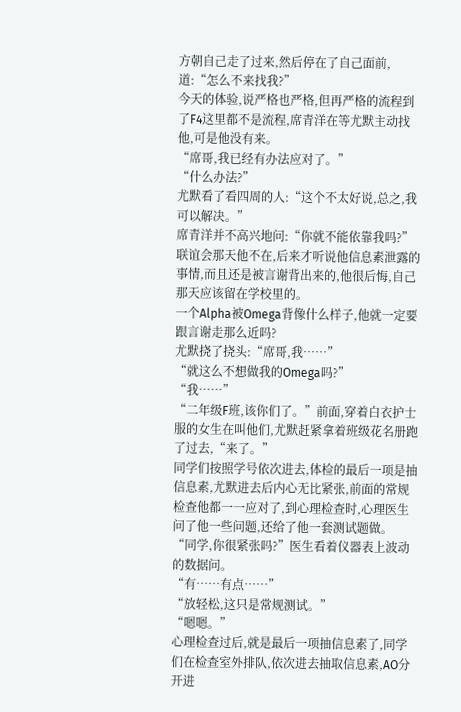方朝自己走了过来,然后停在了自己面前,道:“怎么不来找我?”
今天的体验,说严格也严格,但再严格的流程到了F4这里都不是流程,席青洋在等尤默主动找他,可是他没有来。
“席哥,我已经有办法应对了。”
“什么办法?”
尤默看了看四周的人:“这个不太好说,总之,我可以解决。”
席青洋并不高兴地问:“你就不能依靠我吗?”
联谊会那天他不在,后来才听说他信息素泄露的事情,而且还是被言谢背出来的,他很后悔,自己那天应该留在学校里的。
一个Alpha被Omega背像什么样子,他就一定要跟言谢走那么近吗?
尤默挠了挠头:“席哥,我……”
“就这么不想做我的Omega吗?”
“我……”
“二年级F班,该你们了。”前面,穿着白衣护士服的女生在叫他们,尤默赶紧拿着班级花名册跑了过去,“来了。”
同学们按照学号依次进去,体检的最后一项是抽信息素,尤默进去后内心无比紧张,前面的常规检查他都一一应对了,到心理检查时,心理医生问了他一些问题,还给了他一套测试题做。
“同学,你很紧张吗?”医生看着仪器表上波动的数据问。
“有……有点……”
“放轻松,这只是常规测试。”
“嗯嗯。”
心理检查过后,就是最后一项抽信息素了,同学们在检查室外排队,依次进去抽取信息素,AO分开进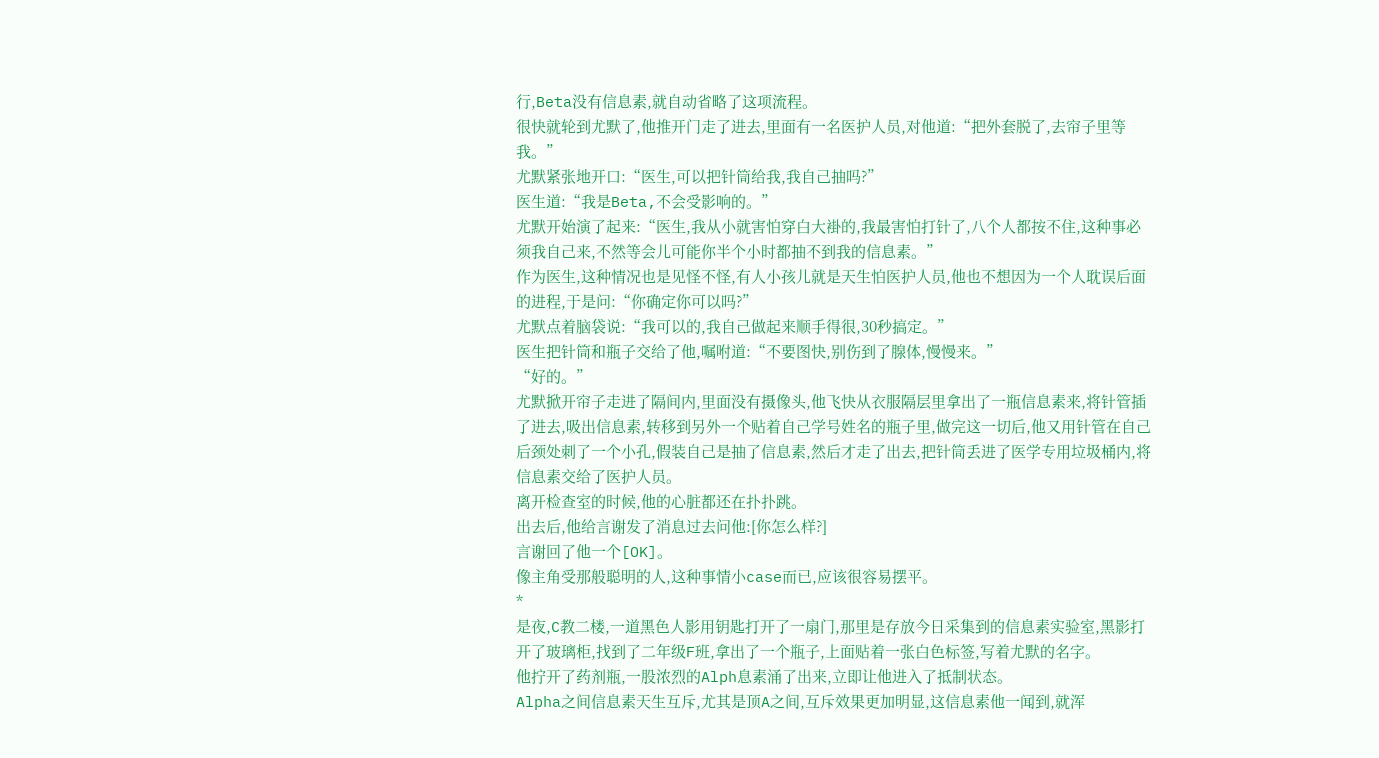行,Beta没有信息素,就自动省略了这项流程。
很快就轮到尤默了,他推开门走了进去,里面有一名医护人员,对他道:“把外套脱了,去帘子里等我。”
尤默紧张地开口:“医生,可以把针筒给我,我自己抽吗?”
医生道:“我是Beta,不会受影响的。”
尤默开始演了起来:“医生,我从小就害怕穿白大褂的,我最害怕打针了,八个人都按不住,这种事必须我自己来,不然等会儿可能你半个小时都抽不到我的信息素。”
作为医生,这种情况也是见怪不怪,有人小孩儿就是天生怕医护人员,他也不想因为一个人耽误后面的进程,于是问:“你确定你可以吗?”
尤默点着脑袋说:“我可以的,我自己做起来顺手得很,30秒搞定。”
医生把针筒和瓶子交给了他,嘱咐道:“不要图快,别伤到了腺体,慢慢来。”
“好的。”
尤默掀开帘子走进了隔间内,里面没有摄像头,他飞快从衣服隔层里拿出了一瓶信息素来,将针管插了进去,吸出信息素,转移到另外一个贴着自己学号姓名的瓶子里,做完这一切后,他又用针管在自己后颈处刺了一个小孔,假装自己是抽了信息素,然后才走了出去,把针筒丢进了医学专用垃圾桶内,将信息素交给了医护人员。
离开检查室的时候,他的心脏都还在扑扑跳。
出去后,他给言谢发了消息过去问他:[你怎么样?]
言谢回了他一个[OK]。
像主角受那般聪明的人,这种事情小case而已,应该很容易摆平。
*
是夜,C教二楼,一道黑色人影用钥匙打开了一扇门,那里是存放今日采集到的信息素实验室,黑影打开了玻璃柜,找到了二年级F班,拿出了一个瓶子,上面贴着一张白色标签,写着尤默的名字。
他拧开了药剂瓶,一股浓烈的Alph息素涌了出来,立即让他进入了抵制状态。
Alpha之间信息素天生互斥,尤其是顶A之间,互斥效果更加明显,这信息素他一闻到,就浑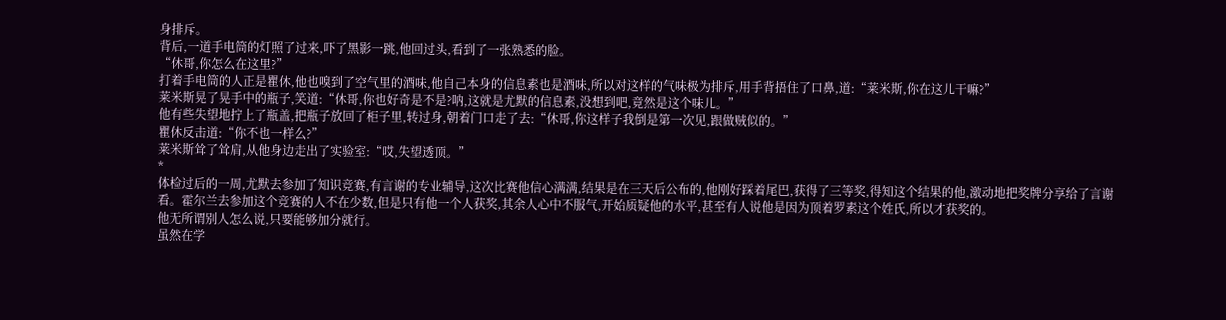身排斥。
背后,一道手电筒的灯照了过来,吓了黑影一跳,他回过头,看到了一张熟悉的脸。
“休哥,你怎么在这里?”
打着手电筒的人正是瞿休,他也嗅到了空气里的酒味,他自己本身的信息素也是酒味,所以对这样的气味极为排斥,用手背捂住了口鼻,道:“莱米斯,你在这儿干嘛?”
莱米斯晃了晃手中的瓶子,笑道:“休哥,你也好奇是不是?呐,这就是尤默的信息素,没想到吧,竟然是这个味儿。”
他有些失望地拧上了瓶盖,把瓶子放回了柜子里,转过身,朝着门口走了去:“休哥,你这样子我倒是第一次见,跟做贼似的。”
瞿休反击道:“你不也一样么?”
莱米斯耸了耸肩,从他身边走出了实验室:“哎,失望透顶。”
*
体检过后的一周,尤默去参加了知识竞赛,有言谢的专业辅导,这次比赛他信心满满,结果是在三天后公布的,他刚好踩着尾巴,获得了三等奖,得知这个结果的他,激动地把奖牌分享给了言谢看。霍尔兰去参加这个竞赛的人不在少数,但是只有他一个人获奖,其余人心中不服气,开始质疑他的水平,甚至有人说他是因为顶着罗素这个姓氏,所以才获奖的。
他无所谓别人怎么说,只要能够加分就行。
虽然在学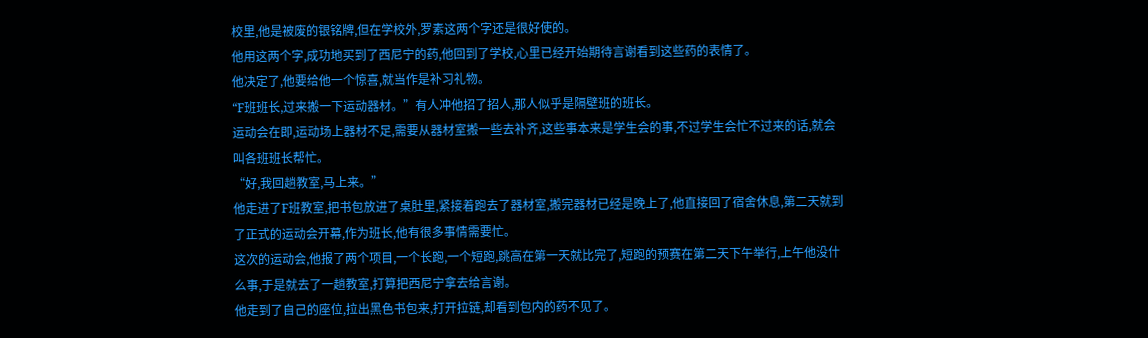校里,他是被废的银铭牌,但在学校外,罗素这两个字还是很好使的。
他用这两个字,成功地买到了西尼宁的药,他回到了学校,心里已经开始期待言谢看到这些药的表情了。
他决定了,他要给他一个惊喜,就当作是补习礼物。
“F班班长,过来搬一下运动器材。”有人冲他招了招人,那人似乎是隔壁班的班长。
运动会在即,运动场上器材不足,需要从器材室搬一些去补齐,这些事本来是学生会的事,不过学生会忙不过来的话,就会叫各班班长帮忙。
“好,我回趟教室,马上来。”
他走进了F班教室,把书包放进了桌肚里,紧接着跑去了器材室,搬完器材已经是晚上了,他直接回了宿舍休息,第二天就到了正式的运动会开幕,作为班长,他有很多事情需要忙。
这次的运动会,他报了两个项目,一个长跑,一个短跑,跳高在第一天就比完了,短跑的预赛在第二天下午举行,上午他没什么事,于是就去了一趟教室,打算把西尼宁拿去给言谢。
他走到了自己的座位,拉出黑色书包来,打开拉链,却看到包内的药不见了。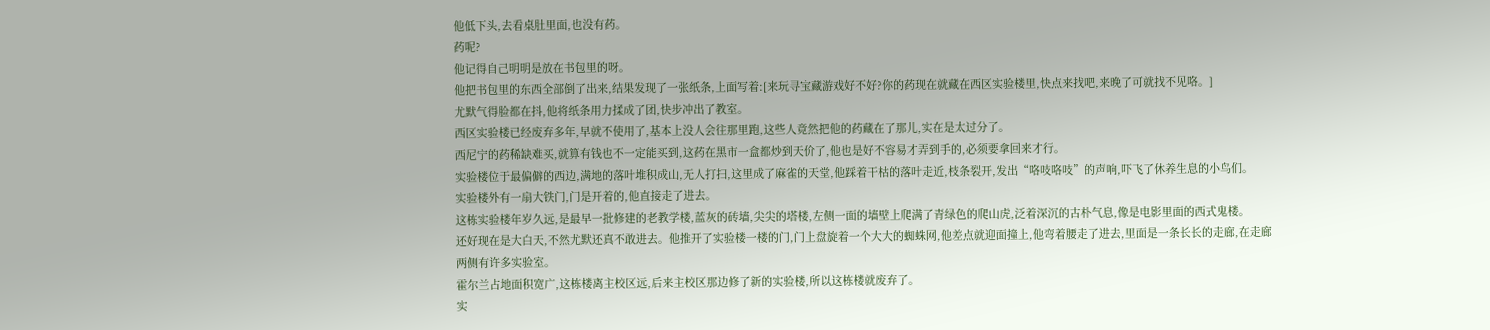他低下头,去看桌肚里面,也没有药。
药呢?
他记得自己明明是放在书包里的呀。
他把书包里的东西全部倒了出来,结果发现了一张纸条,上面写着:[来玩寻宝藏游戏好不好?你的药现在就藏在西区实验楼里,快点来找吧,来晚了可就找不见咯。]
尤默气得脸都在抖,他将纸条用力揉成了团,快步冲出了教室。
西区实验楼已经废弃多年,早就不使用了,基本上没人会往那里跑,这些人竟然把他的药藏在了那儿,实在是太过分了。
西尼宁的药稀缺难买,就算有钱也不一定能买到,这药在黑市一盒都炒到天价了,他也是好不容易才弄到手的,必须要拿回来才行。
实验楼位于最偏僻的西边,满地的落叶堆积成山,无人打扫,这里成了麻雀的天堂,他踩着干枯的落叶走近,枝条裂开,发出“咯吱咯吱”的声响,吓飞了休养生息的小鸟们。
实验楼外有一扇大铁门,门是开着的,他直接走了进去。
这栋实验楼年岁久远,是最早一批修建的老教学楼,蓝灰的砖墙,尖尖的塔楼,左侧一面的墙壁上爬满了青绿色的爬山虎,泛着深沉的古朴气息,像是电影里面的西式鬼楼。
还好现在是大白天,不然尤默还真不敢进去。他推开了实验楼一楼的门,门上盘旋着一个大大的蜘蛛网,他差点就迎面撞上,他弯着腰走了进去,里面是一条长长的走廊,在走廊两侧有许多实验室。
霍尔兰占地面积宽广,这栋楼离主校区远,后来主校区那边修了新的实验楼,所以这栋楼就废弃了。
实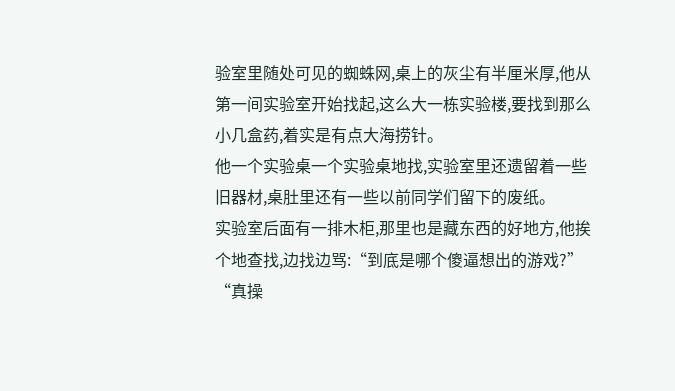验室里随处可见的蜘蛛网,桌上的灰尘有半厘米厚,他从第一间实验室开始找起,这么大一栋实验楼,要找到那么小几盒药,着实是有点大海捞针。
他一个实验桌一个实验桌地找,实验室里还遗留着一些旧器材,桌肚里还有一些以前同学们留下的废纸。
实验室后面有一排木柜,那里也是藏东西的好地方,他挨个地查找,边找边骂:“到底是哪个傻逼想出的游戏?”
“真操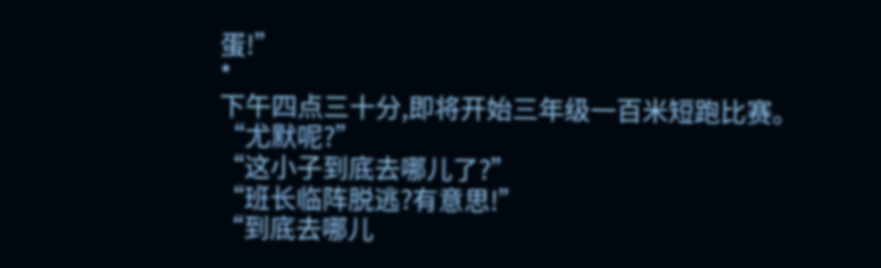蛋!”
*
下午四点三十分,即将开始三年级一百米短跑比赛。
“尤默呢?”
“这小子到底去哪儿了?”
“班长临阵脱逃?有意思!”
“到底去哪儿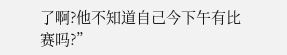了啊?他不知道自己今下午有比赛吗?”